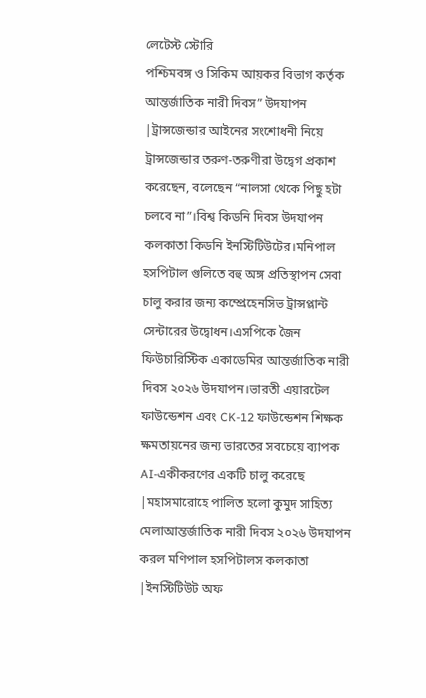লেটেস্ট স্টোরি
পশ্চিমবঙ্গ ও সিকিম আয়কর বিভাগ কর্তৃক আন্তর্জাতিক নারী দিবস” উদযাপন |ট্রান্সজেন্ডার আইনের সংশোধনী নিয়ে ট্রান্সজেন্ডার তরুণ-তরুণীরা উদ্বেগ প্রকাশ করেছেন, বলেছেন “নালসা থেকে পিছু হটা চলবে না”।বিশ্ব কিডনি দিবস উদযাপন কলকাতা কিডনি ইনস্টিটিউটের।মনিপাল হসপিটাল গুলিতে বহু অঙ্গ প্রতিস্থাপন সেবা চালু করার জন্য কম্প্রেহেনসিভ ট্রান্সপ্লান্ট সেন্টারের উদ্বোধন।এসপিকে জৈন ফিউচারিস্টিক একাডেমির আন্তর্জাতিক নারী দিবস ২০২৬ উদযাপন।ভারতী এয়ারটেল ফাউন্ডেশন এবং CK-12 ফাউন্ডেশন শিক্ষক ক্ষমতায়নের জন্য ভারতের সবচেয়ে ব্যাপক AI-একীকরণের একটি চালু করেছে |মহাসমারোহে পালিত হলো কুমুদ সাহিত্য মেলাআন্তর্জাতিক নারী দিবস ২০২৬ উদযাপন করল মণিপাল হসপিটালস কলকাতা |ইনস্টিটিউট অফ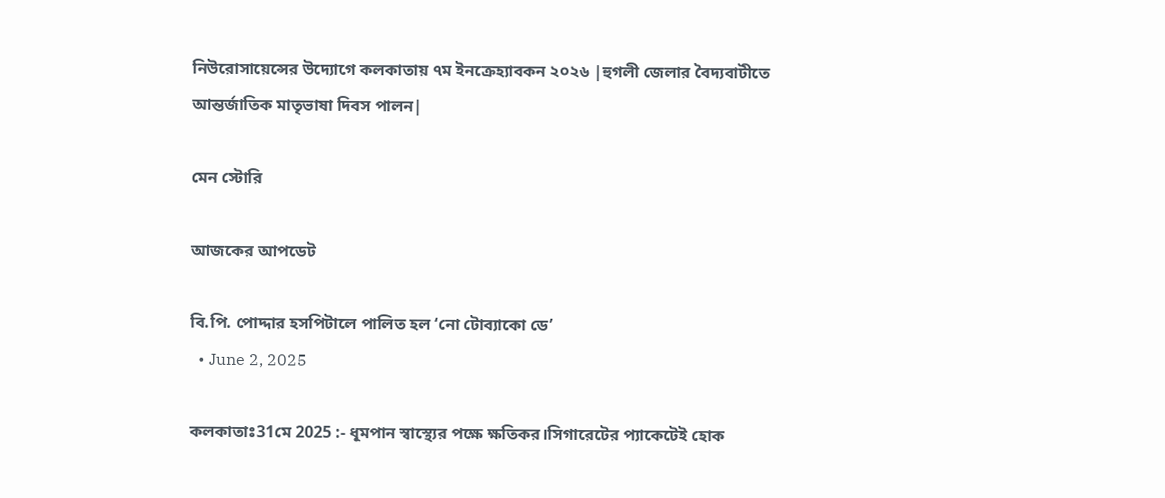নিউরোসায়েন্সের উদ্যোগে কলকাতায় ৭ম ইনক্রেহ্যাবকন ২০২৬ |হুগলী জেলার বৈদ্যবাটীতে আন্তর্জাতিক মাতৃভাষা দিবস পালন|

মেন স্টোরি

আজকের আপডেট

বি.পি. পোদ্দার হসপিটালে পালিত হল ‘নো টোব্যাকো ডে’
  • June 2, 2025

কলকাতাঃ31মে 2025 :- ধূমপান স্বাস্থ্যের পক্ষে ক্ষতিকর।সিগারেটের প্যাকেটেই হোক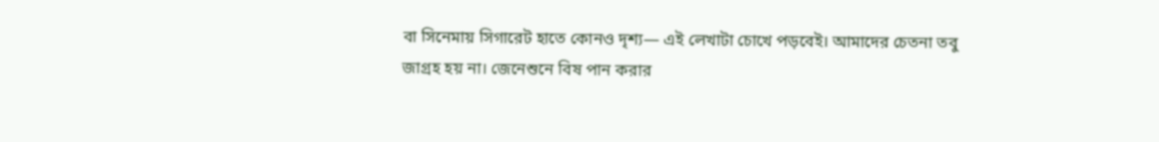বা সিনেমায় সিগারেট হাতে কোনও দৃশ্য— এই লেখাটা চোখে পড়বেই। আমাদের চেতনা তবু জাগ্রহ হয় না। জেনেশুনে বিষ পান করার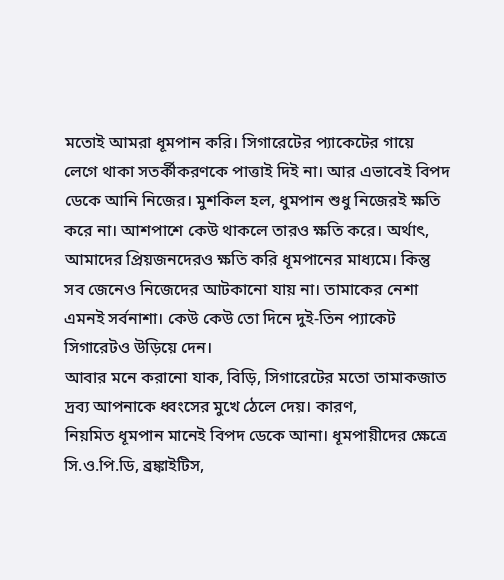মতোই আমরা ধূমপান করি। সিগারেটের প্যাকেটের গায়ে লেগে থাকা সতর্কীকরণকে পাত্তাই দিই না। আর এভাবেই বিপদ ডেকে আনি নিজের। মুশকিল হল, ধুমপান শুধু নিজেরই ক্ষতি করে না। আশপাশে কেউ থাকলে তারও ক্ষতি করে। অর্থাৎ, আমাদের প্রিয়জনদেরও ক্ষতি করি ধূমপানের মাধ্যমে। কিন্তু সব জেনেও নিজেদের আটকানো যায় না। তামাকের নেশা এমনই সর্বনাশা। কেউ কেউ তো দিনে দুই-তিন প্যাকেট সিগারেটও উড়িয়ে দেন।
আবার মনে করানো যাক, বিড়ি, সিগারেটের মতো তামাকজাত দ্রব্য আপনাকে ধ্বংসের মুখে ঠেলে দেয়। কারণ,
নিয়মিত ধূমপান মানেই বিপদ ডেকে আনা। ধূমপায়ীদের ক্ষেত্রে সি.ও.পি.ডি, ব্রঙ্কাইটিস,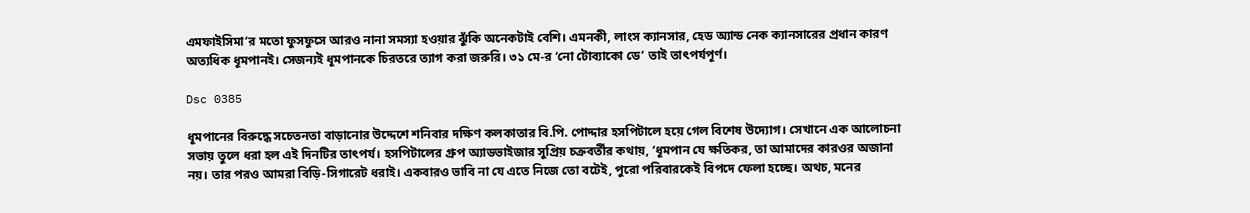এমফাইসিমা’র মতো ফুসফুসে আরও নানা সমস্যা হওয়ার ঝুঁকি অনেকটাই বেশি। এমনকী, লাংস ক্যানসার, হেড অ্যান্ড নেক ক্যানসারের প্রধান কারণ অত্যধিক ধূমপানই। সেজন্যই ধূমপানকে চিরতরে ত্যাগ করা জরুরি। ৩১ মে-র ‘নো টোব্যাকো ডে’ তাই তাৎপর্যপূর্ণ।

Dsc 0385

ধূমপানের বিরুদ্ধে সচেতনতা বাড়ানোর উদ্দেশে শনিবার দক্ষিণ কলকাতার বি.পি. পোদ্দার হসপিটালে হয়ে গেল বিশেষ উদ্যোগ। সেখানে এক আলোচনা সভায় তুলে ধরা হল এই দিনটির তাৎপর্য। হসপিটালের গ্রুপ অ্যাডভাইজার সুপ্রিয় চক্রবর্তীর কথায়, ‘ধূমপান যে ক্ষতিকর, তা আমাদের কারওর অজানা নয়। তার পরও আমরা বিড়ি-সিগারেট ধরাই। একবারও ভাবি না যে এতে নিজে তো বটেই, পুরো পরিবারকেই বিপদে ফেলা হচ্ছে। অথচ, মনের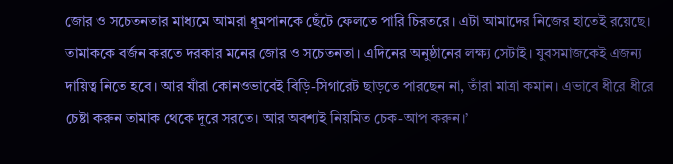জোর ও সচেতনতার মাধ্যমে আমরা ধূমপানকে ছেঁটে ফেলতে পারি চিরতরে। এটা আমাদের নিজের হাতেই রয়েছে। তামাককে বর্জন করতে দরকার মনের জোর ও সচেতনতা। এদিনের অনুষ্ঠানের লক্ষ্য সেটাই। যুবসমাজকেই এজন্য দায়িত্ব নিতে হবে। আর যাঁরা কোনওভাবেই বিড়ি-সিগারেট ছাড়তে পারছেন না, তাঁরা মাত্রা কমান। এভাবে ধীরে ধীরে চেষ্টা করুন তামাক থেকে দূরে সরতে। আর অবশ্যই নিয়মিত চেক-আপ করুন।’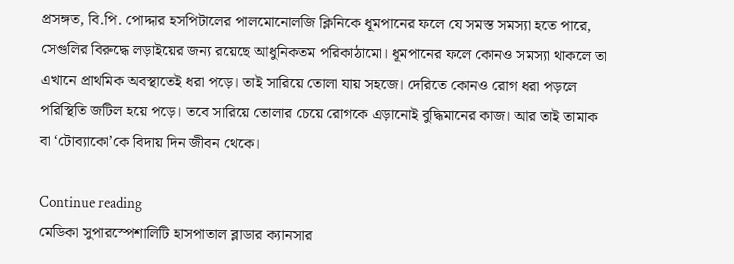প্রসঙ্গত, বি.পি. পোদ্দার হসপিটালের পালমোনোলজি ক্লিনিকে ধূমপানের ফলে যে সমস্ত সমস্যা হতে পারে, সেগুলির বিরুদ্ধে লড়াইয়ের জন্য রয়েছে আধুনিকতম পরিকাঠামো। ধূমপানের ফলে কোনও সমস্যা থাকলে তা এখানে প্রাথমিক অবস্থাতেই ধরা পড়ে। তাই সারিয়ে তোলা যায় সহজে। দেরিতে কোনও রোগ ধরা পড়লে পরিস্থিতি জটিল হয়ে পড়ে। তবে সারিয়ে তোলার চেয়ে রোগকে এড়ানোই বুদ্ধিমানের কাজ। আর তাই তামাক বা ‘টোব্যাকো’কে বিদায় দিন জীবন থেকে।

Continue reading
মেডিকা সুপারস্পেশালিটি হাসপাতাল ব্লাডার ক্যানসার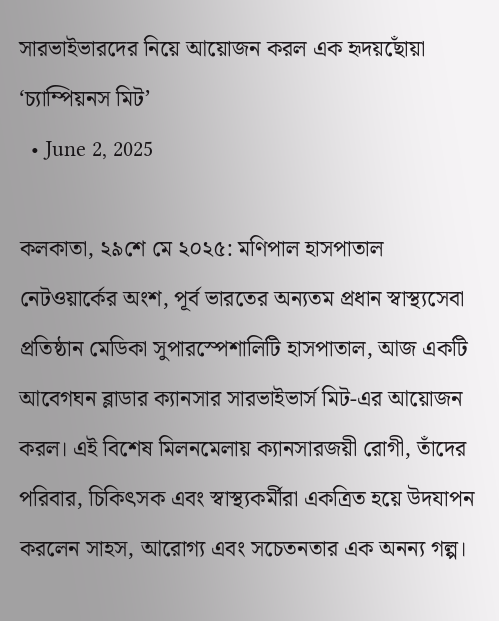সারভাইভারদের নিয়ে আয়োজন করল এক হৃদয়ছোঁয়া ‘চ্যাম্পিয়নস মিট’
  • June 2, 2025

কলকাতা, ২৯শে মে ২০২৫: মণিপাল হাসপাতাল নেটওয়ার্কের অংশ, পূর্ব ভারতের অন্যতম প্রধান স্বাস্থ্যসেবা প্রতিষ্ঠান মেডিকা সুপারস্পেশালিটি হাসপাতাল, আজ একটি আবেগঘন ব্লাডার ক্যানসার সারভাইভার্স মিট-এর আয়োজন করল। এই বিশেষ মিলনমেলায় ক্যানসারজয়ী রোগী, তাঁদের পরিবার, চিকিৎসক এবং স্বাস্থ্যকর্মীরা একত্রিত হয়ে উদযাপন করলেন সাহস, আরোগ্য এবং সচেতনতার এক অনন্য গল্প।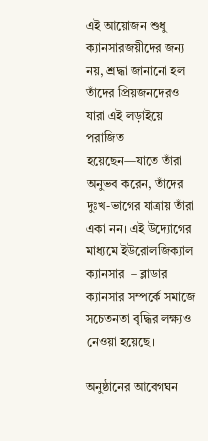এই আয়োজন শুধু ক্যানসারজয়ীদের জন্য নয়, শ্রদ্ধা জানানো হল তাঁদের প্রিয়জনদেরও যারা এই লড়াইয়ে পরাজিত হয়েছেন—যাতে তাঁরা অনুভব করেন, তাঁদের দুঃখ-ভাগের যাত্রায় তাঁরা একা নন। এই উদ্যোগের মাধ্যমে ইউরোলজিক্যাল ক্যানসার  – ব্লাডার ক্যানসার সম্পর্কে সমাজে সচেতনতা বৃদ্ধির লক্ষ্যও নেওয়া হয়েছে।

অনুষ্ঠানের আবেগঘন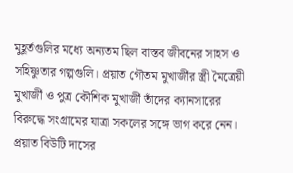মুহূর্তগুলির মধ্যে অন্যতম ছিল বাস্তব জীবনের সাহস ও সহিষ্ণুতার গল্পগুলি। প্রয়াত গৌতম মুখার্জীর স্ত্রী মৈত্রেয়ী মুখার্জী ও পুত্র কৌশিক মুখার্জী তাঁদের ক্যানসারের বিরুদ্ধে সংগ্রামের যাত্রা সকলের সঙ্গে ভাগ করে নেন। প্রয়াত বিউটি দাসের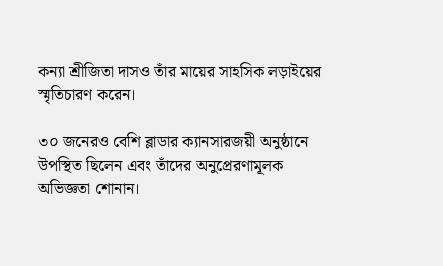কন্যা শ্রীজিতা দাসও তাঁর মায়ের সাহসিক লড়াইয়ের স্মৃতিচারণ করেন।

৩০ জনেরও বেশি ব্লাডার ক্যানসারজয়ী অনুষ্ঠানে উপস্থিত ছিলেন এবং তাঁদের অনুপ্রেরণামূলক অভিজ্ঞতা শোনান।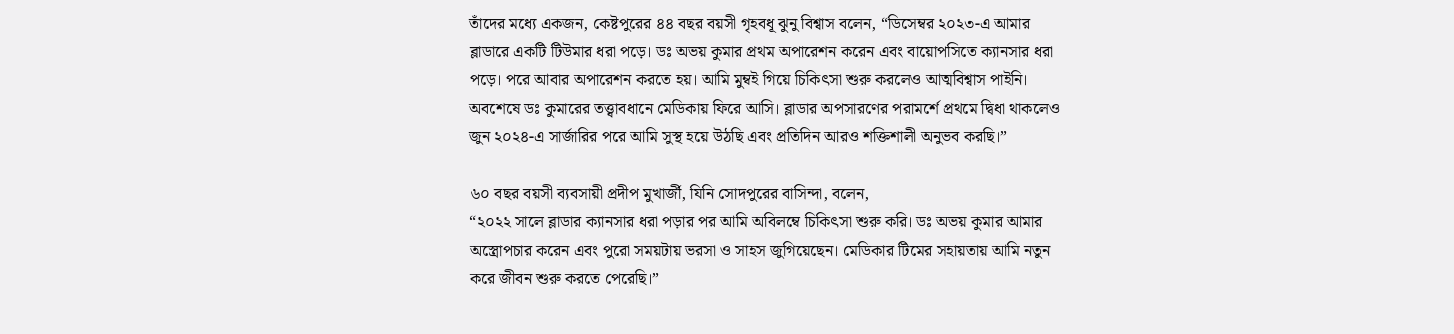তাঁদের মধ্যে একজন, কেষ্টপুরের ৪৪ বছর বয়সী গৃহবধূ ঝুনু বিশ্বাস বলেন, “ডিসেম্বর ২০২৩-এ আমার ব্লাডারে একটি টিউমার ধরা পড়ে। ডঃ অভয় কুমার প্রথম অপারেশন করেন এবং বায়োপসিতে ক্যানসার ধরা পড়ে। পরে আবার অপারেশন করতে হয়। আমি মুম্বই গিয়ে চিকিৎসা শুরু করলেও আত্মবিশ্বাস পাইনি। অবশেষে ডঃ কুমারের তত্ত্বাবধানে মেডিকায় ফিরে আসি। ব্লাডার অপসারণের পরামর্শে প্রথমে দ্বিধা থাকলেও জুন ২০২৪-এ সার্জারির পরে আমি সুস্থ হয়ে উঠছি এবং প্রতিদিন আরও শক্তিশালী অনুভব করছি।”

৬০ বছর বয়সী ব্যবসায়ী প্রদীপ মুখার্জী, যিনি সোদপুরের বাসিন্দা, বলেন,
“২০২২ সালে ব্লাডার ক্যানসার ধরা পড়ার পর আমি অবিলম্বে চিকিৎসা শুরু করি। ডঃ অভয় কুমার আমার অস্ত্রোপচার করেন এবং পুরো সময়টায় ভরসা ও সাহস জুগিয়েছেন। মেডিকার টিমের সহায়তায় আমি নতুন করে জীবন শুরু করতে পেরেছি।”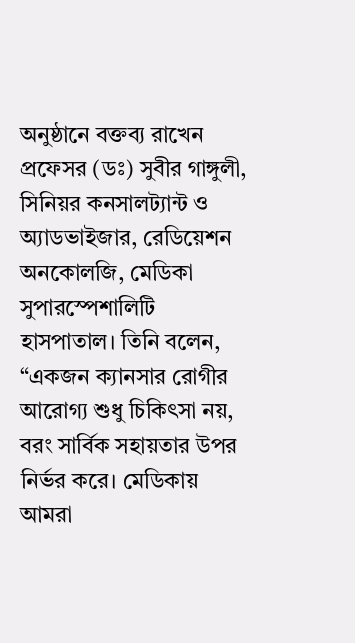অনুষ্ঠানে বক্তব্য রাখেন প্রফেসর (ডঃ) সুবীর গাঙ্গুলী, সিনিয়র কনসালট্যান্ট ও অ্যাডভাইজার, রেডিয়েশন অনকোলজি, মেডিকা সুপারস্পেশালিটি হাসপাতাল। তিনি বলেন, “একজন ক্যানসার রোগীর আরোগ্য শুধু চিকিৎসা নয়, বরং সার্বিক সহায়তার উপর নির্ভর করে। মেডিকায় আমরা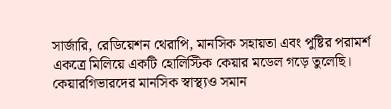সার্জারি, রেডিয়েশন থেরাপি, মানসিক সহায়তা এবং পুষ্টির পরামর্শ একত্রে মিলিয়ে একটি হোলিস্টিক কেয়ার মডেল গড়ে তুলেছি। কেয়ারগিভারদের মানসিক স্বাস্থ্যও সমান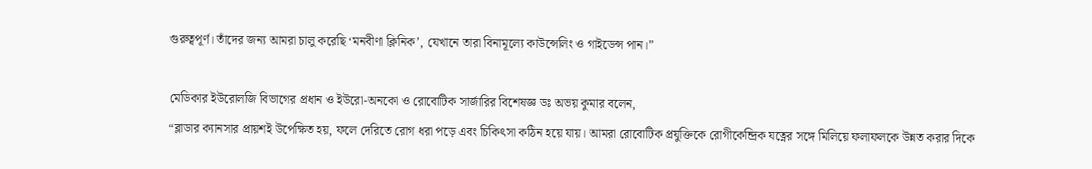গুরুত্বপূর্ণ। তাঁদের জন্য আমরা চালু করেছি ‘মনবীণা ক্লিনিক’, যেখানে তারা বিনামূল্যে কাউন্সেলিং ও গাইডেন্স পান।”

মেডিকার ইউরোলজি বিভাগের প্রধান ও ইউরো-অনকো ও রোবোটিক সার্জারির বিশেষজ্ঞ ডঃ অভয় কুমার বলেন,
“ব্লাডার ক্যানসার প্রায়শই উপেক্ষিত হয়, ফলে দেরিতে রোগ ধরা পড়ে এবং চিকিৎসা কঠিন হয়ে যায়। আমরা রোবোটিক প্রযুক্তিকে রোগীকেন্দ্রিক যত্নের সঙ্গে মিলিয়ে ফলাফলকে উন্নত করার দিকে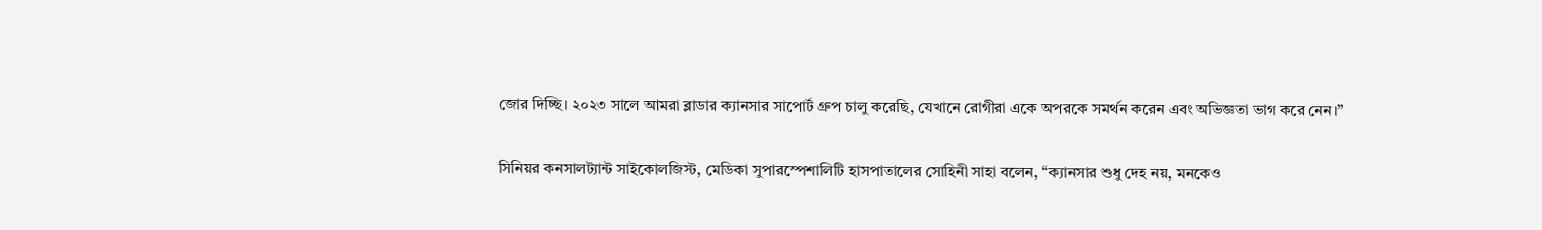জোর দিচ্ছি। ২০২৩ সালে আমরা ব্লাডার ক্যানসার সাপোর্ট গ্রুপ চালু করেছি, যেখানে রোগীরা একে অপরকে সমর্থন করেন এবং অভিজ্ঞতা ভাগ করে নেন।”

সিনিয়র কনসালট্যান্ট সাইকোলজিস্ট, মেডিকা সুপারস্পেশালিটি হাসপাতালের সোহিনী সাহা বলেন, “ক্যানসার শুধু দেহ নয়, মনকেও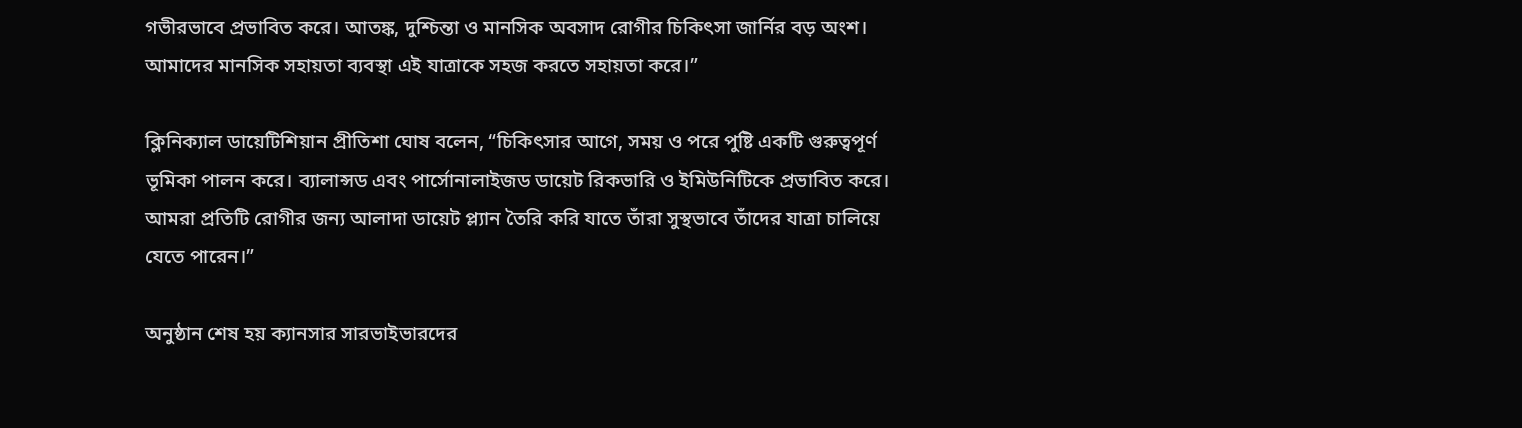গভীরভাবে প্রভাবিত করে। আতঙ্ক, দুশ্চিন্তা ও মানসিক অবসাদ রোগীর চিকিৎসা জার্নির বড় অংশ। আমাদের মানসিক সহায়তা ব্যবস্থা এই যাত্রাকে সহজ করতে সহায়তা করে।”

ক্লিনিক্যাল ডায়েটিশিয়ান প্রীতিশা ঘোষ বলেন, “চিকিৎসার আগে, সময় ও পরে পুষ্টি একটি গুরুত্বপূর্ণ ভূমিকা পালন করে। ব্যালান্সড এবং পার্সোনালাইজড ডায়েট রিকভারি ও ইমিউনিটিকে প্রভাবিত করে। আমরা প্রতিটি রোগীর জন্য আলাদা ডায়েট প্ল্যান তৈরি করি যাতে তাঁরা সুস্থভাবে তাঁদের যাত্রা চালিয়ে যেতে পারেন।”

অনুষ্ঠান শেষ হয় ক্যানসার সারভাইভারদের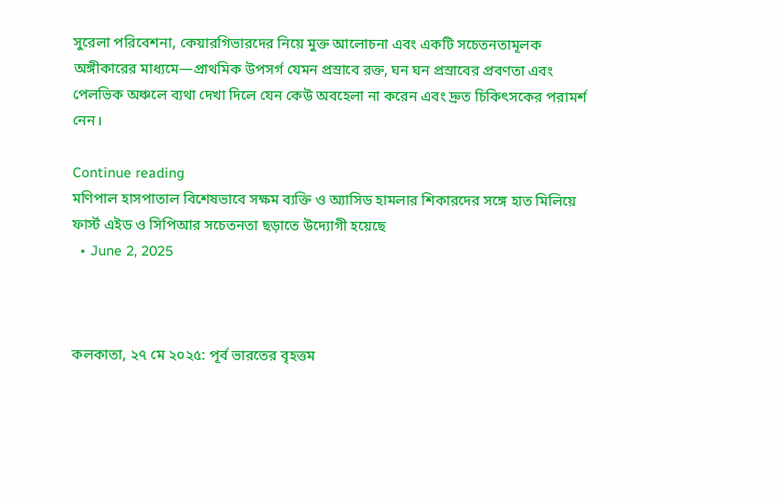সুরেলা পরিবেশনা, কেয়ারগিভারদের নিয়ে মুক্ত আলোচনা এবং একটি সচেতনতামূলক অঙ্গীকারের মাধ্যমে—প্রাথমিক উপসর্গ যেমন প্রস্রাবে রক্ত, ঘন ঘন প্রস্রাবের প্রবণতা এবং পেলভিক অঞ্চলে ব্যথা দেখা দিলে যেন কেউ অবহেলা না করেন এবং দ্রুত চিকিৎসকের পরামর্শ নেন।

Continue reading
মণিপাল হাসপাতাল বিশেষভাবে সক্ষম ব্যক্তি ও অ্যাসিড হামলার শিকারদের সঙ্গে হাত মিলিয়ে ফার্স্ট এইড ও সিপিআর সচেতনতা ছড়াতে উদ্যোগী হয়েছে
  • June 2, 2025



কলকাতা, ২৭ মে ২০২৫: পূর্ব ভারতের বৃহত্তম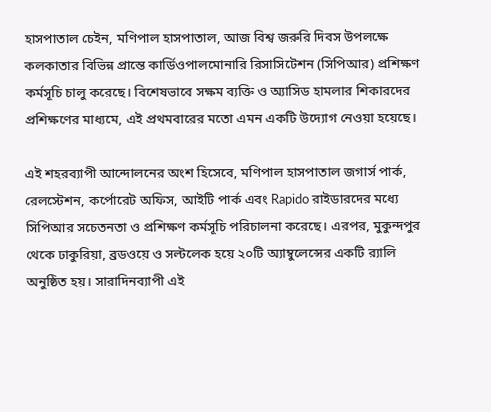হাসপাতাল চেইন, মণিপাল হাসপাতাল, আজ বিশ্ব জরুরি দিবস উপলক্ষে কলকাতার বিভিন্ন প্রান্তে কার্ডিওপালমোনারি রিসাসিটেশন (সিপিআর) প্রশিক্ষণ কর্মসূচি চালু করেছে। বিশেষভাবে সক্ষম ব্যক্তি ও অ্যাসিড হামলার শিকারদের প্রশিক্ষণের মাধ্যমে, এই প্রথমবারের মতো এমন একটি উদ্যোগ নেওয়া হয়েছে।

এই শহরব্যাপী আন্দোলনের অংশ হিসেবে, মণিপাল হাসপাতাল জগার্স পার্ক, রেলস্টেশন, কর্পোরেট অফিস, আইটি পার্ক এবং Rapido রাইডারদের মধ্যে সিপিআর সচেতনতা ও প্রশিক্ষণ কর্মসূচি পরিচালনা করেছে। এরপর, মুকুন্দপুর থেকে ঢাকুরিয়া, ব্রডওয়ে ও সল্টলেক হয়ে ২০টি অ্যাম্বুলেন্সের একটি র‍্যালি অনুষ্ঠিত হয়। সারাদিনব্যাপী এই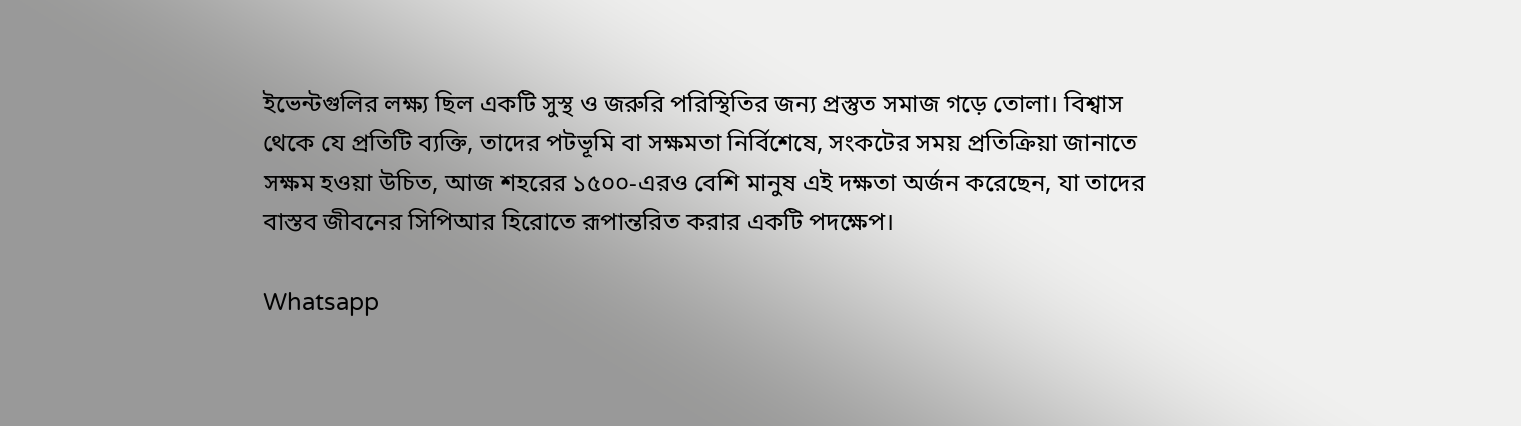ইভেন্টগুলির লক্ষ্য ছিল একটি সুস্থ ও জরুরি পরিস্থিতির জন্য প্রস্তুত সমাজ গড়ে তোলা। বিশ্বাস থেকে যে প্রতিটি ব্যক্তি, তাদের পটভূমি বা সক্ষমতা নির্বিশেষে, সংকটের সময় প্রতিক্রিয়া জানাতে সক্ষম হওয়া উচিত, আজ শহরের ১৫০০-এরও বেশি মানুষ এই দক্ষতা অর্জন করেছেন, যা তাদের বাস্তব জীবনের সিপিআর হিরোতে রূপান্তরিত করার একটি পদক্ষেপ।

Whatsapp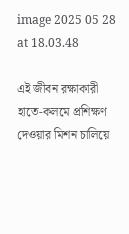image 2025 05 28 at 18.03.48

এই জীবন রক্ষাকারী হাতে-কলমে প্রশিক্ষণ দেওয়ার মিশন চালিয়ে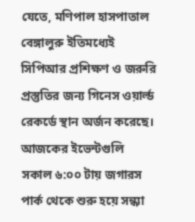যেতে, মণিপাল হাসপাতাল বেঙ্গালুরু ইতিমধ্যেই সিপিআর প্রশিক্ষণ ও জরুরি প্রস্তুতির জন্য গিনেস ওয়ার্ল্ড রেকর্ডে স্থান অর্জন করেছে। আজকের ইভেন্টগুলি সকাল ৬:০০ টায় জগারস পার্ক থেকে শুরু হয়ে সন্ধ্যা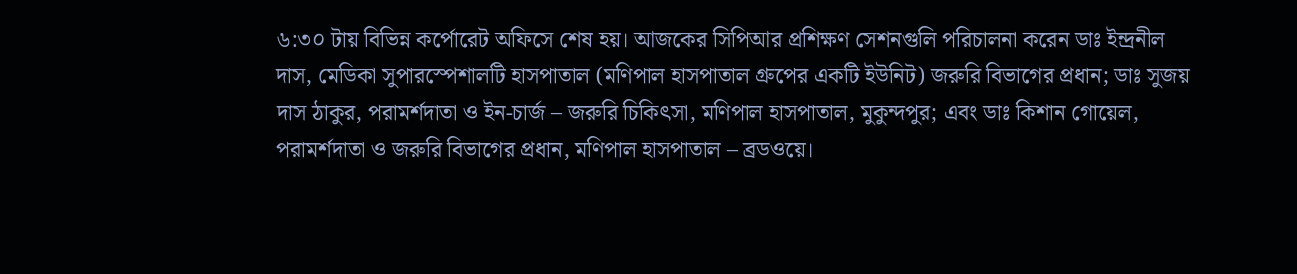৬:৩০ টায় বিভিন্ন কর্পোরেট অফিসে শেষ হয়। আজকের সিপিআর প্রশিক্ষণ সেশনগুলি পরিচালনা করেন ডাঃ ইন্দ্রনীল দাস, মেডিকা সুপারস্পেশালটি হাসপাতাল (মণিপাল হাসপাতাল গ্রুপের একটি ইউনিট) জরুরি বিভাগের প্রধান; ডাঃ সুজয় দাস ঠাকুর, পরামর্শদাতা ও ইন-চার্জ – জরুরি চিকিৎসা, মণিপাল হাসপাতাল, মুকুন্দপুর; এবং ডাঃ কিশান গোয়েল, পরামর্শদাতা ও জরুরি বিভাগের প্রধান, মণিপাল হাসপাতাল – ব্রডওয়ে।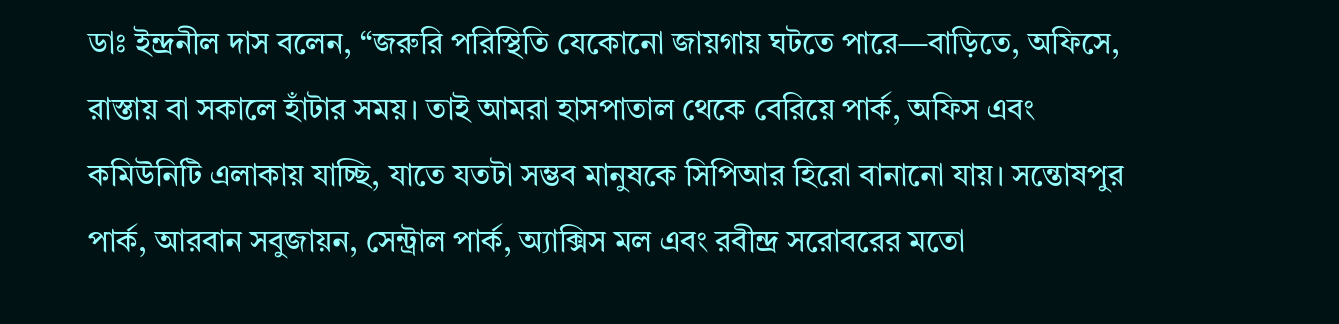ডাঃ ইন্দ্রনীল দাস বলেন, “জরুরি পরিস্থিতি যেকোনো জায়গায় ঘটতে পারে—বাড়িতে, অফিসে, রাস্তায় বা সকালে হাঁটার সময়। তাই আমরা হাসপাতাল থেকে বেরিয়ে পার্ক, অফিস এবং কমিউনিটি এলাকায় যাচ্ছি, যাতে যতটা সম্ভব মানুষকে সিপিআর হিরো বানানো যায়। সন্তোষপুর পার্ক, আরবান সবুজায়ন, সেন্ট্রাল পার্ক, অ্যাক্সিস মল এবং রবীন্দ্র সরোবরের মতো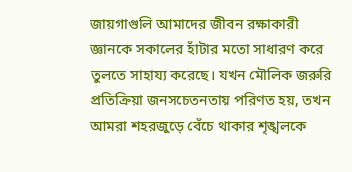জায়গাগুলি আমাদের জীবন রক্ষাকারী জ্ঞানকে সকালের হাঁটার মতো সাধারণ করে তুলতে সাহায্য করেছে। যখন মৌলিক জরুরি প্রতিক্রিয়া জনসচেতনতায় পরিণত হয়, তখন আমরা শহরজুড়ে বেঁচে থাকার শৃঙ্খলকে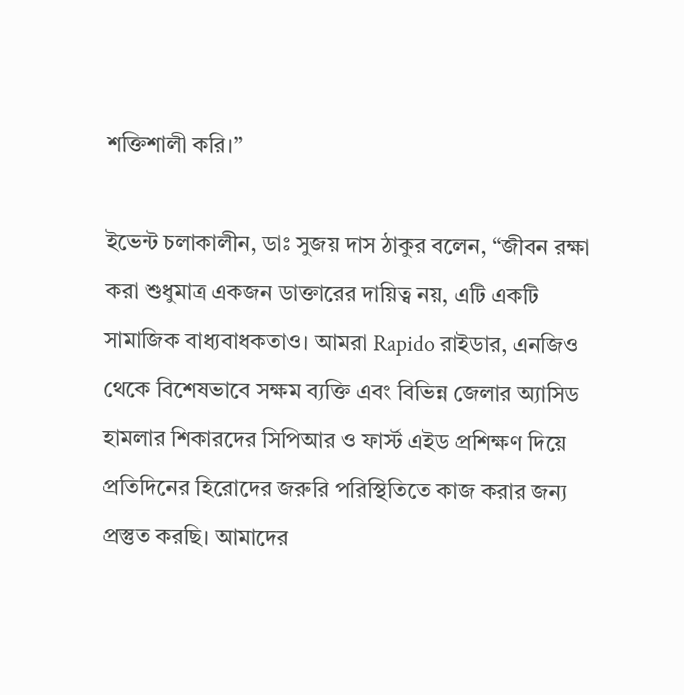শক্তিশালী করি।”

ইভেন্ট চলাকালীন, ডাঃ সুজয় দাস ঠাকুর বলেন, “জীবন রক্ষা করা শুধুমাত্র একজন ডাক্তারের দায়িত্ব নয়, এটি একটি সামাজিক বাধ্যবাধকতাও। আমরা Rapido রাইডার, এনজিও থেকে বিশেষভাবে সক্ষম ব্যক্তি এবং বিভিন্ন জেলার অ্যাসিড হামলার শিকারদের সিপিআর ও ফার্স্ট এইড প্রশিক্ষণ দিয়ে প্রতিদিনের হিরোদের জরুরি পরিস্থিতিতে কাজ করার জন্য প্রস্তুত করছি। আমাদের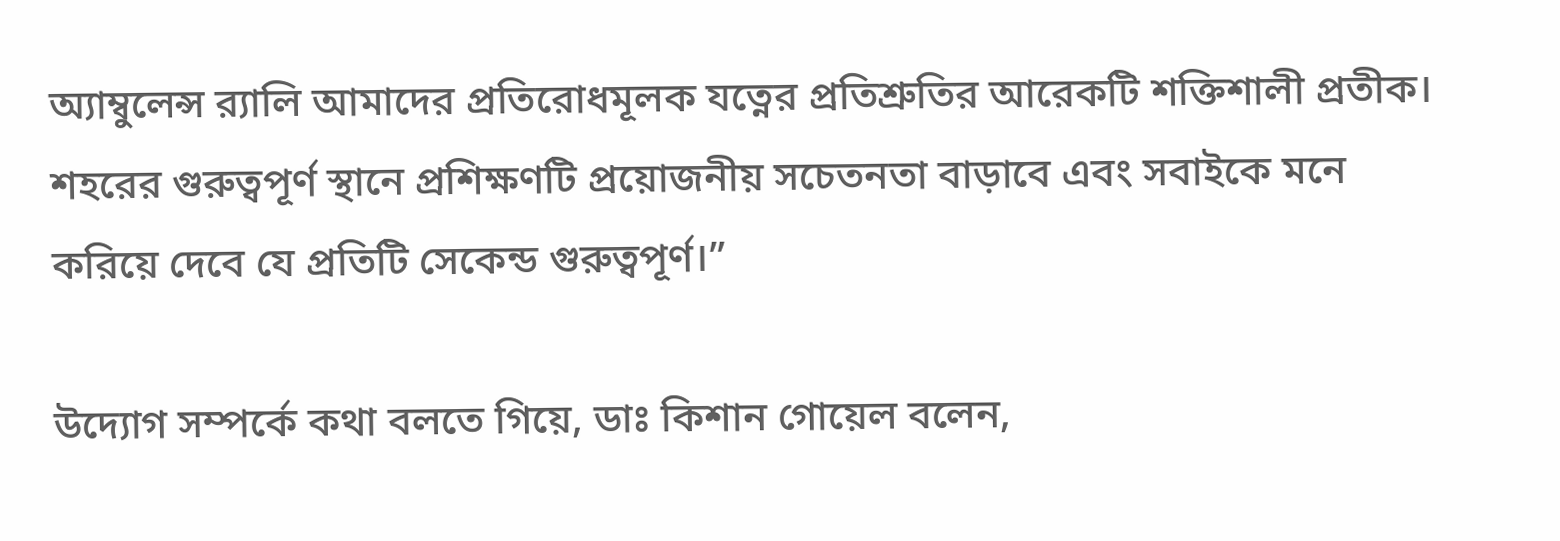অ্যাম্বুলেন্স র‍্যালি আমাদের প্রতিরোধমূলক যত্নের প্রতিশ্রুতির আরেকটি শক্তিশালী প্রতীক। শহরের গুরুত্বপূর্ণ স্থানে প্রশিক্ষণটি প্রয়োজনীয় সচেতনতা বাড়াবে এবং সবাইকে মনে করিয়ে দেবে যে প্রতিটি সেকেন্ড গুরুত্বপূর্ণ।”

উদ্যোগ সম্পর্কে কথা বলতে গিয়ে, ডাঃ কিশান গোয়েল বলেন,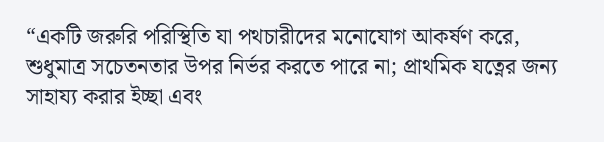“একটি জরুরি পরিস্থিতি যা পথচারীদের মনোযোগ আকর্ষণ করে, শুধুমাত্র সচেতনতার উপর নির্ভর করতে পারে না; প্রাথমিক যত্নের জন্য সাহায্য করার ইচ্ছা এবং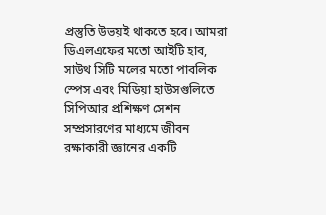প্রস্তুতি উভয়ই থাকতে হবে। আমরা ডিএলএফের মতো আইটি হাব, সাউথ সিটি মলের মতো পাবলিক স্পেস এবং মিডিয়া হাউসগুলিতে সিপিআর প্রশিক্ষণ সেশন সম্প্রসারণের মাধ্যমে জীবন রক্ষাকারী জ্ঞানের একটি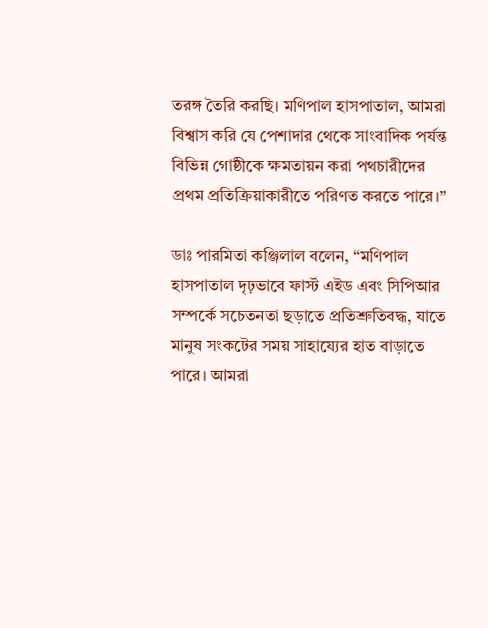তরঙ্গ তৈরি করছি। মণিপাল হাসপাতাল, আমরা বিশ্বাস করি যে পেশাদার থেকে সাংবাদিক পর্যন্ত বিভিন্ন গোষ্ঠীকে ক্ষমতায়ন করা পথচারীদের প্রথম প্রতিক্রিয়াকারীতে পরিণত করতে পারে।”

ডাঃ পারমিতা কঞ্জিলাল বলেন, “মণিপাল হাসপাতাল দৃঢ়ভাবে ফার্স্ট এইড এবং সিপিআর সম্পর্কে সচেতনতা ছড়াতে প্রতিশ্রুতিবদ্ধ, যাতে মানুষ সংকটের সময় সাহায্যের হাত বাড়াতে পারে। আমরা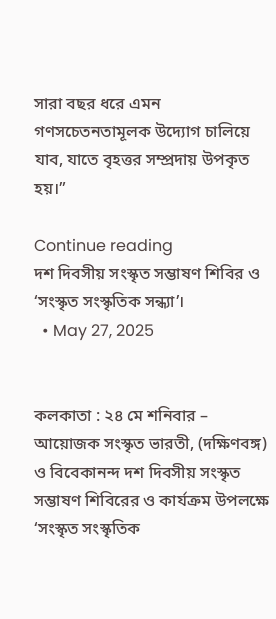সারা বছর ধরে এমন গণসচেতনতামূলক উদ্যোগ চালিয়ে যাব, যাতে বৃহত্তর সম্প্রদায় উপকৃত হয়।”

Continue reading
দশ দিবসীয় সংস্কৃত সম্ভাষণ শিবির ও ‘সংস্কৃত সংস্কৃতিক সন্ধ্যা’।
  • May 27, 2025


কলকাতা : ২৪ মে শনিবার – আয়োজক সংস্কৃত ভারতী, (দক্ষিণবঙ্গ) ও বিবেকানন্দ দশ দিবসীয় সংস্কৃত সম্ভাষণ শিবিরের ও কার্যক্রম উপলক্ষে ‘সংস্কৃত সংস্কৃতিক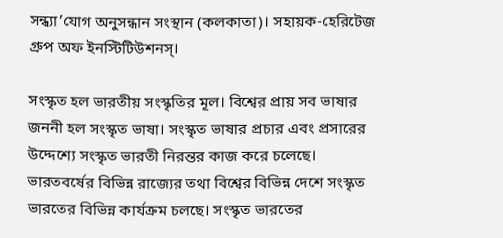সন্ধ্যা’যোগ অনুসন্ধান সংস্থান (কলকাতা)। সহায়ক-হেরিটেজ গ্রুপ অফ ইনস্টিটিউশনস্।

সংস্কৃত হল ভারতীয় সংস্কৃতির মূল। বিশ্বের প্রায় সব ভাষার জননী হল সংস্কৃত ভাষা। সংস্কৃত ভাষার প্রচার এবং প্রসারের উদ্দেশ্যে সংস্কৃত ভারতী নিরন্তর কাজ করে চলেছে। ভারতবর্ষের বিভিন্ন রাজ্যের তথা বিশ্বের বিভিন্ন দেশে সংস্কৃত ভারতের বিভিন্ন কার্যক্রম চলছে। সংস্কৃত ভারতের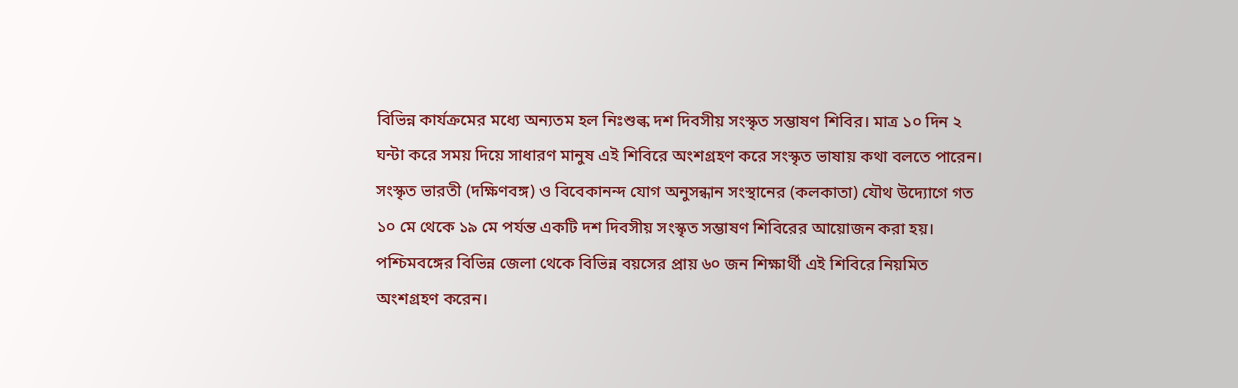বিভিন্ন কার্যক্রমের মধ্যে অন্যতম হল নিঃশুল্ক দশ দিবসীয় সংস্কৃত সম্ভাষণ শিবির। মাত্র ১০ দিন ২ ঘন্টা করে সময় দিয়ে সাধারণ মানুষ এই শিবিরে অংশগ্রহণ করে সংস্কৃত ভাষায় কথা বলতে পারেন। সংস্কৃত ভারতী (দক্ষিণবঙ্গ) ও বিবেকানন্দ যোগ অনুসন্ধান সংস্থানের (কলকাতা) যৌথ উদ্যোগে গত ১০ মে থেকে ১৯ মে পর্যন্ত একটি দশ দিবসীয় সংস্কৃত সম্ভাষণ শিবিরের আয়োজন করা হয়। পশ্চিমবঙ্গের বিভিন্ন জেলা থেকে বিভিন্ন বয়সের প্রায় ৬০ জন শিক্ষার্থী এই শিবিরে নিয়মিত অংশগ্রহণ করেন।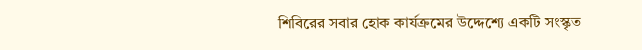শিবিরের সবার হোক কার্যক্রমের উদ্দেশ্যে একটি সংস্কৃত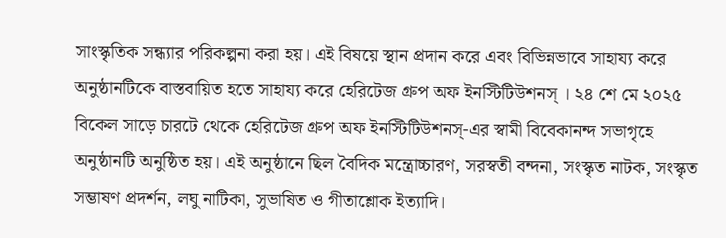সাংস্কৃতিক সন্ধ্যার পরিকল্পনা করা হয়। এই বিষয়ে স্থান প্রদান করে এবং বিভিন্নভাবে সাহায্য করে অনুষ্ঠানটিকে বাস্তবায়িত হতে সাহায্য করে হেরিটেজ গ্রুপ অফ ইনস্টিটিউশনস্ । ২৪ শে মে ২০২৫ বিকেল সাড়ে চারটে থেকে হেরিটেজ গ্রুপ অফ ইনস্টিটিউশনস্-এর স্বামী বিবেকানন্দ সভাগৃহে অনুষ্ঠানটি অনুষ্ঠিত হয়। এই অনুষ্ঠানে ছিল বৈদিক মন্ত্রোচ্চারণ, সরস্বতী বন্দনা, সংস্কৃত নাটক, সংস্কৃত সম্ভাষণ প্রদর্শন, লঘু নাটিকা, সুভাষিত ও গীতাশ্লোক ইত্যাদি।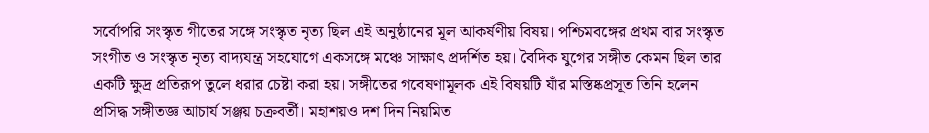সর্বোপরি সংস্কৃত গীতের সঙ্গে সংস্কৃত নৃত্য ছিল এই অনুষ্ঠানের মূল আকর্ষণীয় বিষয়। পশ্চিমবঙ্গের প্রথম বার সংস্কৃত সংগীত ও সংস্কৃত নৃত্য বাদ্যযন্ত্র সহযোগে একসঙ্গে মঞ্চে সাক্ষাৎ প্রদর্শিত হয়। বৈদিক যুগের সঙ্গীত কেমন ছিল তার একটি ক্ষুদ্র প্রতিরূপ তুলে ধরার চেষ্টা করা হয়। সঙ্গীতের গবেষণামূলক এই বিষয়টি যাঁর মস্তিষ্কপ্রসূত তিনি হলেন প্রসিদ্ধ সঙ্গীতজ্ঞ আচার্য সঞ্জয় চক্রবর্তী। মহাশয়ও দশ দিন নিয়মিত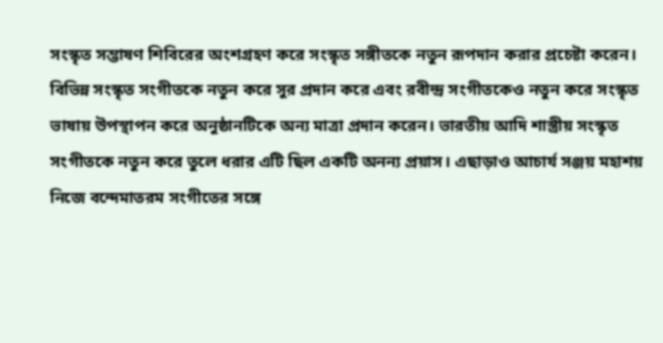সংস্কৃত সম্ভাষণ শিবিরের অংশগ্রহণ করে সংস্কৃত সঙ্গীতকে নতুন রূপদান করার প্রচেষ্টা করেন। বিভিন্ন সংস্কৃত সংগীতকে নতুন করে সুর প্রদান করে এবং রবীন্দ্র সংগীতকেও নতুন করে সংস্কৃত ভাষায় উপস্থাপন করে অনুষ্ঠানটিকে অন্য মাত্রা প্রদান করেন। ভারতীয় আদি শাস্ত্রীয় সংস্কৃত সংগীতকে নতুন করে তুলে ধরার এটি ছিল একটি অনন্য প্রয়াস। এছাড়াও আচার্য সঞ্জয় মহাশয় নিজে বন্দেমাতরম সংগীতের সঙ্গে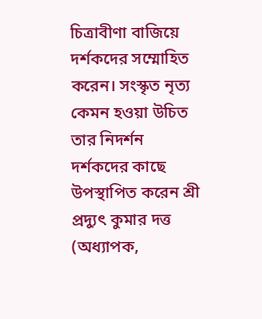চিত্রাবীণা বাজিয়ে দর্শকদের সম্মোহিত করেন। সংস্কৃত নৃত্য কেমন হওয়া উচিত তার নিদর্শন দর্শকদের কাছে উপস্থাপিত করেন শ্রী প্রদ্যুৎ কুমার দত্ত (অধ্যাপক,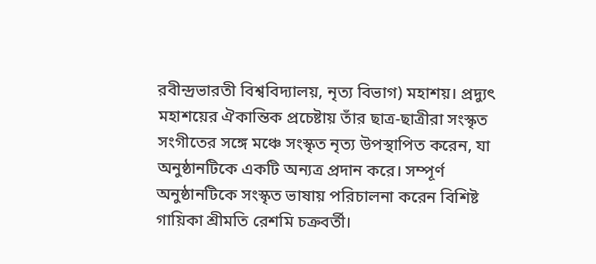রবীন্দ্রভারতী বিশ্ববিদ্যালয়, নৃত্য বিভাগ) মহাশয়। প্রদ্যুৎ মহাশয়ের ঐকান্তিক প্রচেষ্টায় তাঁর ছাত্র-ছাত্রীরা সংস্কৃত সংগীতের সঙ্গে মঞ্চে সংস্কৃত নৃত্য উপস্থাপিত করেন, যা অনুষ্ঠানটিকে একটি অন্যত্র প্রদান করে। সম্পূর্ণ অনুষ্ঠানটিকে সংস্কৃত ভাষায় পরিচালনা করেন বিশিষ্ট গায়িকা শ্রীমতি রেশমি চক্রবর্তী।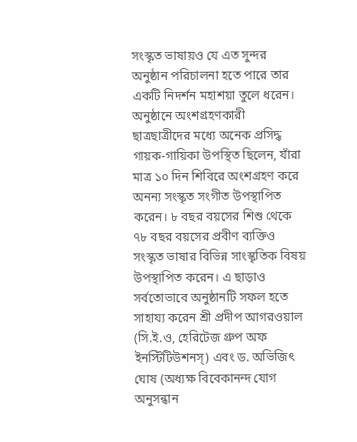সংস্কৃত ভাষায়ও যে এত সুন্দর অনুষ্ঠান পরিচালনা হতে পারে তার একটি নিদর্শন মহাশয়া তুলে ধরেন। অনুষ্ঠানে অংশগ্রহণকারী ছাত্রছাত্রীদের মধ্যে অনেক প্রসিদ্ধ গায়ক-গায়িকা উপস্থিত ছিলেন, যাঁরা মাত্র ১০ দিন শিবিরে অংশগ্রহণ করে অনন্য সংস্কৃত সংগীত উপস্থাপিত করেন। ৮ বছর বয়সের শিশু থেকে ৭৮ বছর বয়সের প্রবীণ ব্যক্তিও সংস্কৃত ভাষার বিভিন্ন সাংস্কৃতিক বিষয় উপস্থাপিত করেন। এ ছাড়াও সর্বতোভাবে অনুষ্ঠানটি সফল হতে সাহায্য করেন শ্রী প্রদীপ আগরওয়াল (সি.ই.ও, হেরিটেজ গ্রুপ অফ ইনস্টিটিউশনস্) এবং ড. অভিজিৎ ঘোষ (অধ্যক্ষ বিবেকানন্দ যোগ অনুসন্ধান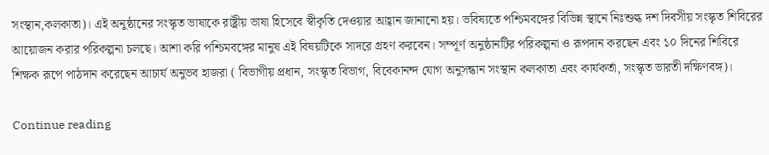সংস্থান,কলকাতা)। এই অনুষ্ঠানের সংস্কৃত ভাষাকে রাষ্ট্রীয় ভাষা হিসেবে স্বীকৃতি দেওয়ার আহ্বান জানানো হয়। ভবিষ্যতে পশ্চিমবঙ্গের বিভিন্ন স্থানে নিঃশুল্ক দশ দিবসীয় সংস্কৃত শিবিরের আয়োজন করার পরিকল্পনা চলছে। আশা করি পশ্চিমবঙ্গের মানুষ এই বিষয়টিকে সাদরে গ্রহণ করবেন। সম্পূর্ণ অনুষ্ঠানটির পরিকল্পনা ও রূপদান করছেন এবং ১০ দিনের শিবিরে শিক্ষক রূপে পাঠদান করেছেন আচার্য অনুভব হাজরা ( বিভাগীয় প্রধান, সংস্কৃত বিভাগ, বিবেকানন্দ যোগ অনুসন্ধান সংস্থান কলকাতা এবং কার্যকর্তা, সংস্কৃত ভারতী দক্ষিণবঙ্গ)।

Continue reading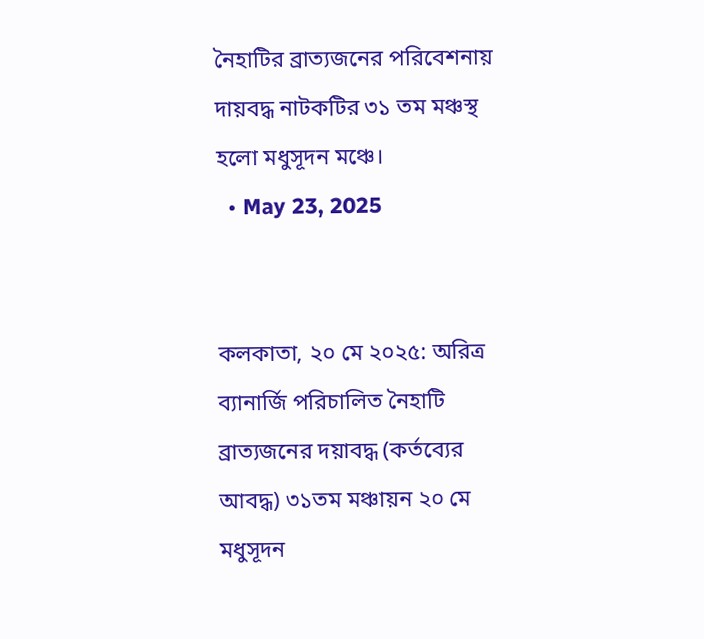নৈহাটির ব্রাত্যজনের পরিবেশনায় দায়বদ্ধ নাটকটির ৩১ তম মঞ্চস্থ হলো মধুসূদন মঞ্চে।
  • May 23, 2025


কলকাতা, ২০ মে ২০২৫: অরিত্র ব্যানার্জি পরিচালিত নৈহাটি ব্রাত্যজনের দয়াবদ্ধ (কর্তব্যের আবদ্ধ) ৩১তম মঞ্চায়ন ২০ মে মধুসূদন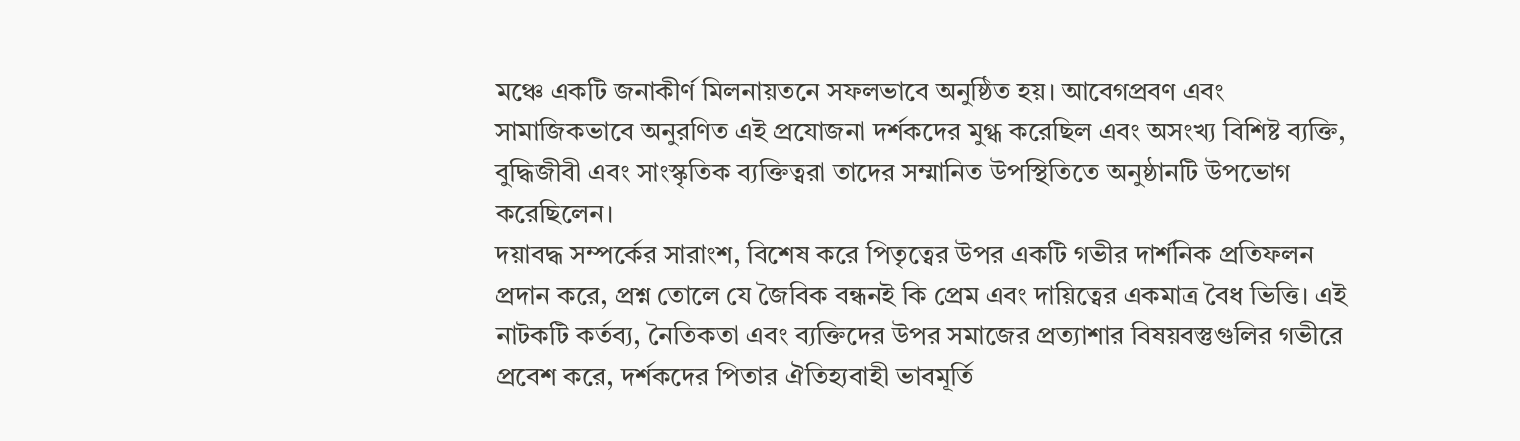মঞ্চে একটি জনাকীর্ণ মিলনায়তনে সফলভাবে অনুষ্ঠিত হয়। আবেগপ্রবণ এবং সামাজিকভাবে অনুরণিত এই প্রযোজনা দর্শকদের মুগ্ধ করেছিল এবং অসংখ্য বিশিষ্ট ব্যক্তি, বুদ্ধিজীবী এবং সাংস্কৃতিক ব্যক্তিত্বরা তাদের সম্মানিত উপস্থিতিতে অনুষ্ঠানটি উপভোগ করেছিলেন।
দয়াবদ্ধ সম্পর্কের সারাংশ, বিশেষ করে পিতৃত্বের উপর একটি গভীর দার্শনিক প্রতিফলন প্রদান করে, প্রশ্ন তোলে যে জৈবিক বন্ধনই কি প্রেম এবং দায়িত্বের একমাত্র বৈধ ভিত্তি। এই নাটকটি কর্তব্য, নৈতিকতা এবং ব্যক্তিদের উপর সমাজের প্রত্যাশার বিষয়বস্তুগুলির গভীরে প্রবেশ করে, দর্শকদের পিতার ঐতিহ্যবাহী ভাবমূর্তি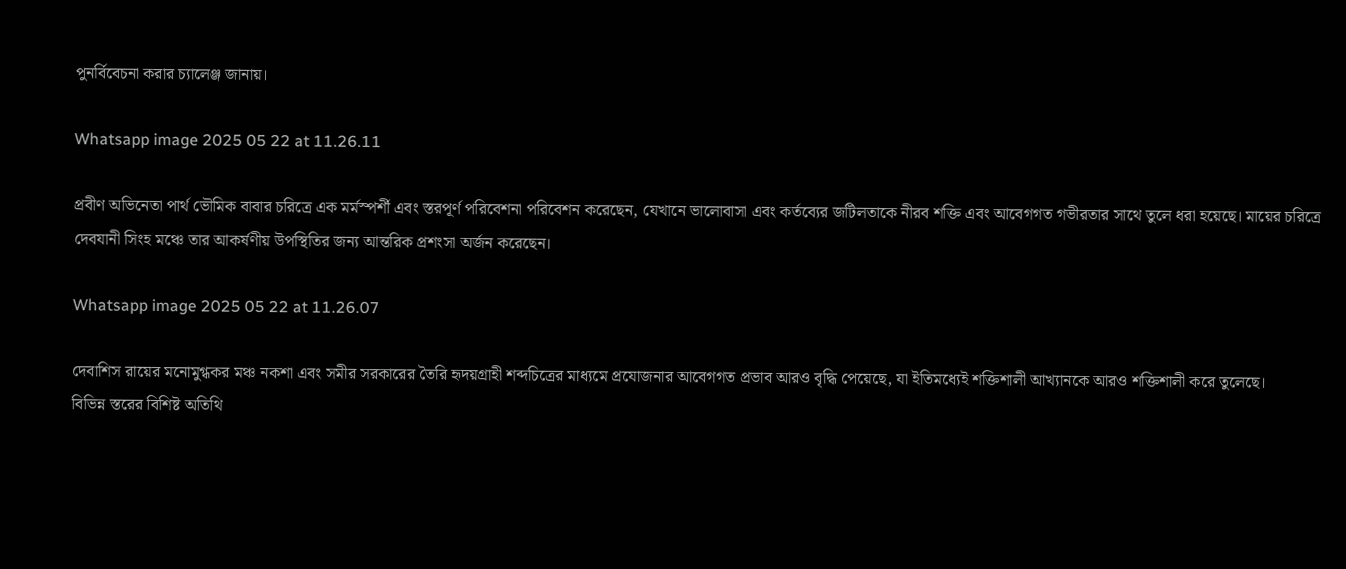পুনর্বিবেচনা করার চ্যালেঞ্জ জানায়।

Whatsapp image 2025 05 22 at 11.26.11

প্রবীণ অভিনেতা পার্থ ভৌমিক বাবার চরিত্রে এক মর্মস্পর্শী এবং স্তরপূর্ণ পরিবেশনা পরিবেশন করেছেন, যেখানে ভালোবাসা এবং কর্তব্যের জটিলতাকে নীরব শক্তি এবং আবেগগত গভীরতার সাথে তুলে ধরা হয়েছে। মায়ের চরিত্রে দেবযানী সিংহ মঞ্চে তার আকর্ষণীয় উপস্থিতির জন্য আন্তরিক প্রশংসা অর্জন করেছেন।

Whatsapp image 2025 05 22 at 11.26.07

দেবাশিস রায়ের মনোমুগ্ধকর মঞ্চ নকশা এবং সমীর সরকারের তৈরি হৃদয়গ্রাহী শব্দচিত্রের মাধ্যমে প্রযোজনার আবেগগত প্রভাব আরও বৃদ্ধি পেয়েছে, যা ইতিমধ্যেই শক্তিশালী আখ্যানকে আরও শক্তিশালী করে তুলেছে।
বিভিন্ন স্তরের বিশিষ্ট অতিথি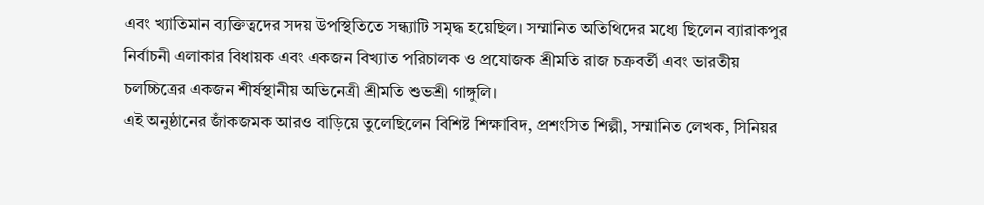এবং খ্যাতিমান ব্যক্তিত্বদের সদয় উপস্থিতিতে সন্ধ্যাটি সমৃদ্ধ হয়েছিল। সম্মানিত অতিথিদের মধ্যে ছিলেন ব্যারাকপুর নির্বাচনী এলাকার বিধায়ক এবং একজন বিখ্যাত পরিচালক ও প্রযোজক শ্রীমতি রাজ চক্রবর্তী এবং ভারতীয় চলচ্চিত্রের একজন শীর্ষস্থানীয় অভিনেত্রী শ্রীমতি শুভশ্রী গাঙ্গুলি।
এই অনুষ্ঠানের জাঁকজমক আরও বাড়িয়ে তুলেছিলেন বিশিষ্ট শিক্ষাবিদ, প্রশংসিত শিল্পী, সম্মানিত লেখক, সিনিয়র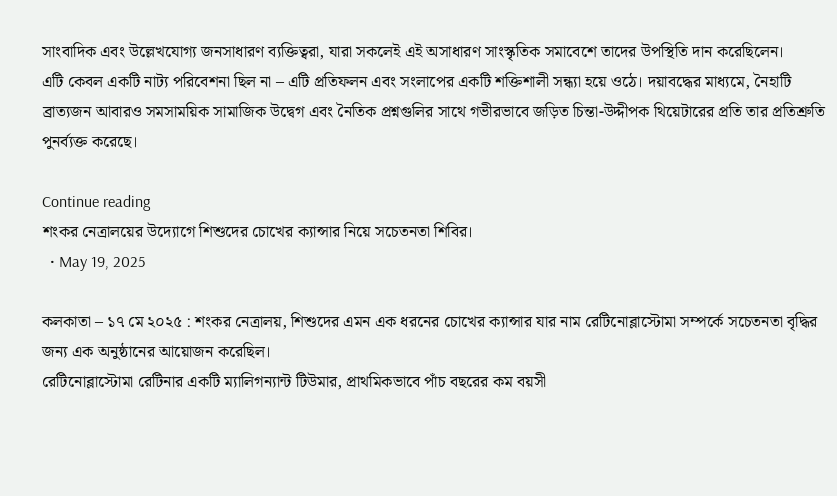সাংবাদিক এবং উল্লেখযোগ্য জনসাধারণ ব্যক্তিত্বরা, যারা সকলেই এই অসাধারণ সাংস্কৃতিক সমাবেশে তাদের উপস্থিতি দান করেছিলেন।
এটি কেবল একটি নাট্য পরিবেশনা ছিল না – এটি প্রতিফলন এবং সংলাপের একটি শক্তিশালী সন্ধ্যা হয়ে ওঠে। দয়াবদ্ধের মাধ্যমে, নৈহাটি ব্রাত্যজন আবারও সমসাময়িক সামাজিক উদ্বেগ এবং নৈতিক প্রশ্নগুলির সাথে গভীরভাবে জড়িত চিন্তা-উদ্দীপক থিয়েটারের প্রতি তার প্রতিশ্রুতি পুনর্ব্যক্ত করেছে।

Continue reading
শংকর নেত্রালয়ের উদ্যোগে শিশুদের চোখের ক্যান্সার নিয়ে সচেতনতা শিবির।
  • May 19, 2025

কলকাতা – ১৭ মে ২০২৫ : শংকর নেত্রালয়, শিশুদের এমন এক ধরনের চোখের ক্যান্সার যার নাম রেটিনোব্লাস্টোমা সম্পর্কে সচেতনতা বৃদ্ধির জন্য এক অনুষ্ঠানের আয়োজন করেছিল।
রেটিনোব্লাস্টোমা রেটিনার একটি ম্যালিগন্যান্ট টিউমার, প্রাথমিকভাবে পাঁচ বছরের কম বয়সী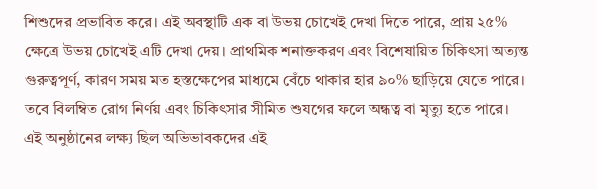শিশুদের প্রভাবিত করে। এই অবস্থাটি এক বা উভয় চোখেই দেখা দিতে পারে, প্রায় ২৫% ক্ষেত্রে উভয় চোখেই এটি দেখা দেয়। প্রাথমিক শনাক্তকরণ এবং বিশেষায়িত চিকিৎসা অত্যন্ত গুরুত্বপূর্ণ, কারণ সময় মত হস্তক্ষেপের মাধ্যমে বেঁচে থাকার হার ৯০% ছাড়িয়ে যেতে পারে। তবে বিলম্বিত রোগ নির্ণয় এবং চিকিৎসার সীমিত শুযগের ফলে অন্ধত্ব বা মৃত্যু হতে পারে।
এই অনুষ্ঠানের লক্ষ্য ছিল অভিভাবকদের এই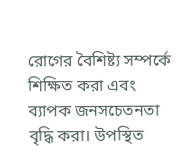রোগের বৈশিষ্ট্য সম্পর্কে শিক্ষিত করা এবং ব্যাপক জনসচেতনতা বৃদ্ধি করা। উপস্থিত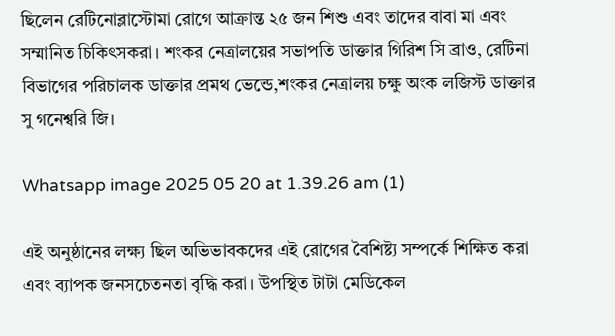ছিলেন রেটিনোব্লাস্টোমা রোগে আক্রান্ত ২৫ জন শিশু এবং তাদের বাবা মা এবং সম্মানিত চিকিৎসকরা। শংকর নেত্রালয়ের সভাপতি ডাক্তার গিরিশ সি ব্রাও, রেটিনা বিভাগের পরিচালক ডাক্তার প্রমথ ভেন্ডে,শংকর নেত্রালয় চক্ষু অংক লজিস্ট ডাক্তার সু গনেশ্বরি জি।

Whatsapp image 2025 05 20 at 1.39.26 am (1)

এই অনুষ্ঠানের লক্ষ্য ছিল অভিভাবকদের এই রোগের বৈশিষ্ট্য সম্পর্কে শিক্ষিত করা এবং ব্যাপক জনসচেতনতা বৃদ্ধি করা। উপস্থিত টাটা মেডিকেল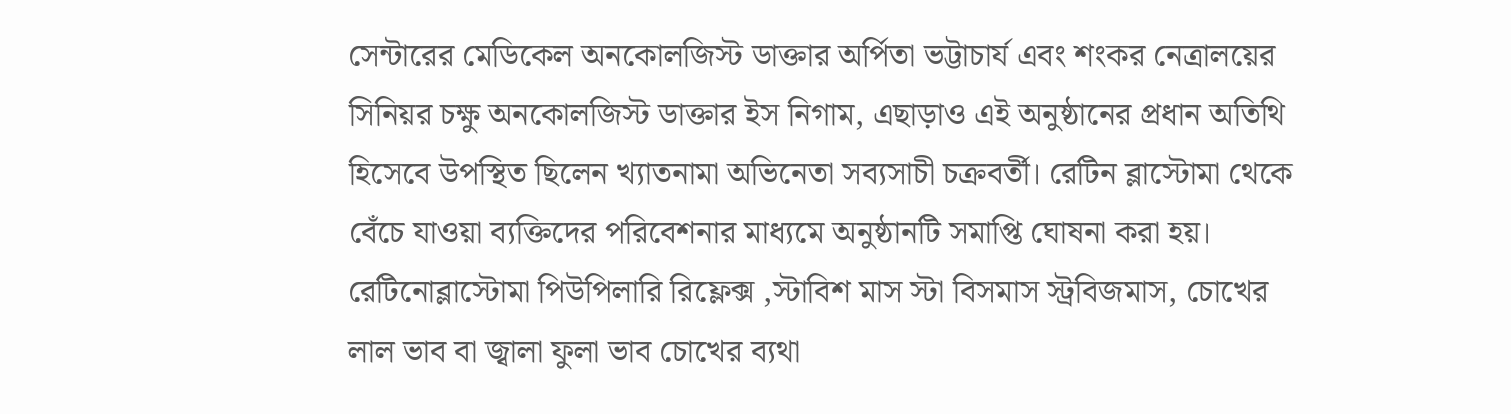সেন্টারের মেডিকেল অনকোলজিস্ট ডাক্তার অর্পিতা ভট্টাচার্য এবং শংকর নেত্রালয়ের সিনিয়র চক্ষু অনকোলজিস্ট ডাক্তার ইস নিগাম, এছাড়াও এই অনুষ্ঠানের প্রধান অতিথি হিসেবে উপস্থিত ছিলেন খ্যাতনামা অভিনেতা সব্যসাচী চক্রবর্তী। রেটিন ব্লাস্টোমা থেকে বেঁচে যাওয়া ব্যক্তিদের পরিবেশনার মাধ্যমে অনুষ্ঠানটি সমাপ্তি ঘোষনা করা হয়। রেটিনোব্লাস্টোমা পিউপিলারি রিফ্লেক্স ,স্টাবিশ মাস স্টা বিসমাস স্ট্রবিজমাস, চোখের লাল ভাব বা জ্বালা ফুলা ভাব চোখের ব্যথা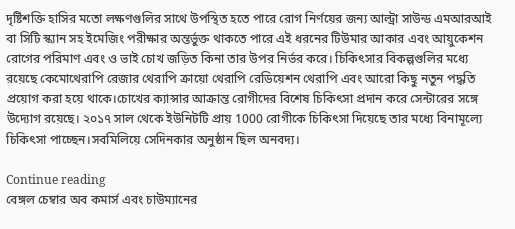দৃষ্টিশক্তি হাসির মতো লক্ষণগুলির সাথে উপস্থিত হতে পারে রোগ নির্ণয়ের জন্য আল্ট্রা সাউন্ড এমআরআই বা সিটি স্ক্যান সহ ইমেজিং পরীক্ষার অন্তর্ভুক্ত থাকতে পারে এই ধরনের টিউমার আকার এবং আয়ুকেশন রোগের পরিমাণ এবং ও ভাই চোখ জড়িত কিনা তার উপর নির্ভর করে। চিকিৎসার বিকল্পগুলির মধ্যে রয়েছে কেমোথেরাপি রেজার থেরাপি ক্রায়ো থেরাপি রেডিয়েশন থেরাপি এবং আরো কিছু নতুন পদ্ধতি প্রয়োগ করা হয়ে থাকে।চোখের ক্যান্সার আক্রান্ত রোগীদের বিশেষ চিকিৎসা প্রদান করে সেন্টারের সঙ্গে উদ্যোগ রয়েছে। ২০১৭ সাল থেকে ইউনিটটি প্রায় 1000 রোগীকে চিকিৎসা দিয়েছে তার মধ্যে বিনামূল্যে চিকিৎসা পাচ্ছেন।সবমিলিয়ে সেদিনকার অনুষ্ঠান ছিল অনবদ্য।

Continue reading
বেঙ্গল চেম্বার অব কমার্স এবং চাউম্যানের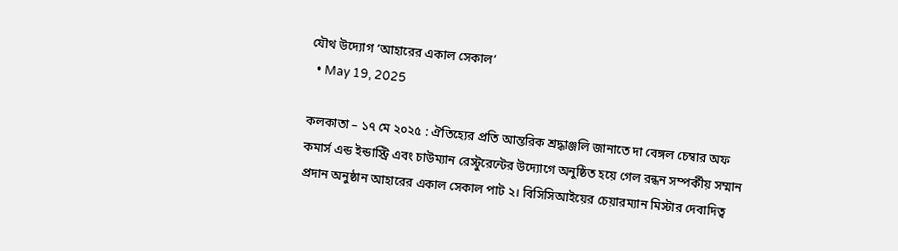যৌথ উদ্যোগ ‘আহারের একাল সেকাল’
  • May 19, 2025

কলকাতা – ১৭ মে ২০২৫ : ঐতিহ্যের প্রতি আন্তরিক শ্রদ্ধাঞ্জলি জানাতে দা বেঙ্গল চেম্বার অফ কমার্স এন্ড ইন্ডাস্ট্রি এবং চাউম্যান রেস্টুরেন্টের উদ্যোগে অনুষ্ঠিত হয়ে গেল রন্ধন সম্পর্কীয় সম্মান প্রদান অনুষ্ঠান আহারের একাল সেকাল পাট ২। বিসিসিআইয়ের চেয়ারম্যান মিস্টার দেবাদিত্ব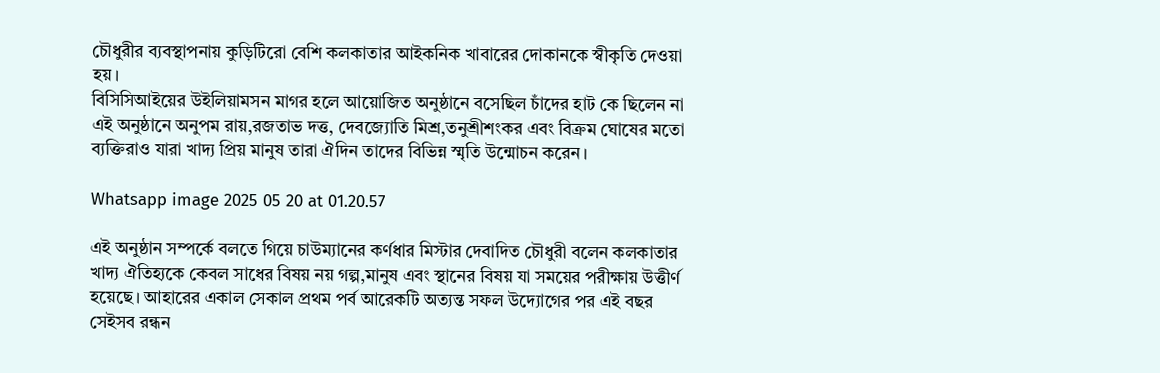চৌধুরীর ব্যবস্থাপনায় কুড়িটিরো বেশি কলকাতার আইকনিক খাবারের দোকানকে স্বীকৃতি দেওয়া হয়।
বিসিসিআইয়ের উইলিয়ামসন মাগর হলে আয়োজিত অনুষ্ঠানে বসেছিল চাঁদের হাট কে ছিলেন না এই অনুষ্ঠানে অনুপম রায়,রজতাভ দত্ত, দেবজ্যোতি মিশ্র,তনুশ্রীশংকর এবং বিক্রম ঘোষের মতো ব্যক্তিরাও যারা খাদ্য প্রিয় মানুষ তারা ঐদিন তাদের বিভিন্ন স্মৃতি উন্মোচন করেন।

Whatsapp image 2025 05 20 at 01.20.57

এই অনুষ্ঠান সম্পর্কে বলতে গিয়ে চাউম্যানের কর্ণধার মিস্টার দেবাদিত চৌধুরী বলেন কলকাতার খাদ্য ঐতিহ্যকে কেবল সাধের বিষয় নয় গল্প,মানুষ এবং স্থানের বিষয় যা সময়ের পরীক্ষায় উত্তীর্ণ হয়েছে। আহারের একাল সেকাল প্রথম পর্ব আরেকটি অত্যন্ত সফল উদ্যোগের পর এই বছর সেইসব রন্ধন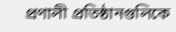প্রণালী প্রতিষ্ঠানগুলিকে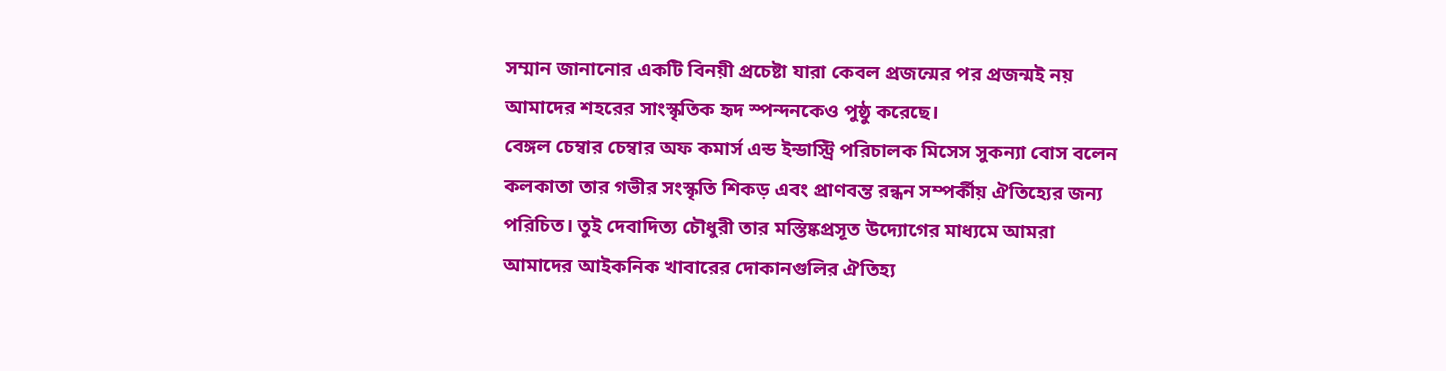সম্মান জানানোর একটি বিনয়ী প্রচেষ্টা যারা কেবল প্রজন্মের পর প্রজন্মই নয় আমাদের শহরের সাংস্কৃতিক হৃদ স্পন্দনকেও পুষ্ঠু করেছে।
বেঙ্গল চেম্বার চেম্বার অফ কমার্স এন্ড ইন্ডাস্ট্রি পরিচালক মিসেস সুকন্যা বোস বলেন কলকাতা তার গভীর সংস্কৃতি শিকড় এবং প্রাণবন্ত রন্ধন সম্পর্কীয় ঐতিহ্যের জন্য পরিচিত। তুই দেবাদিত্য চৌধুরী তার মস্তিষ্কপ্রসূত উদ্যোগের মাধ্যমে আমরা আমাদের আইকনিক খাবারের দোকানগুলির ঐতিহ্য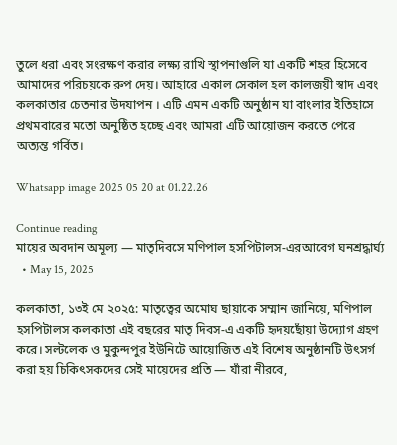তুলে ধরা এবং সংরক্ষণ করার লক্ষ্য রাখি স্থাপনাগুলি যা একটি শহর হিসেবে আমাদের পরিচয়কে রুপ দেয়। আহারে একাল সেকাল হল কালজয়ী স্বাদ এবং কলকাতার চেতনার উদযাপন । এটি এমন একটি অনুষ্ঠান যা বাংলার ইতিহাসে প্রথমবারের মতো অনুষ্ঠিত হচ্ছে এবং আমরা এটি আয়োজন করতে পেরে অত্যন্ত গর্বিত।

Whatsapp image 2025 05 20 at 01.22.26

Continue reading
মায়ের অবদান অমূল্য — মাতৃদিবসে মণিপাল হসপিটালস-এরআবেগ ঘনশ্রদ্ধার্ঘ্য
  • May 15, 2025

কলকাতা, ১৩ই মে ২০২৫: মাতৃত্বের অমোঘ ছায়াকে সম্মান জানিয়ে, মণিপাল হসপিটালস কলকাতা এই বছরের মাতৃ দিবস-এ একটি হৃদয়ছোঁয়া উদ্যোগ গ্রহণ করে। সল্টলেক ও মুকুন্দপুর ইউনিটে আয়োজিত এই বিশেষ অনুষ্ঠানটি উৎসর্গ করা হয় চিকিৎসকদের সেই মায়েদের প্রতি — যাঁরা নীরবে,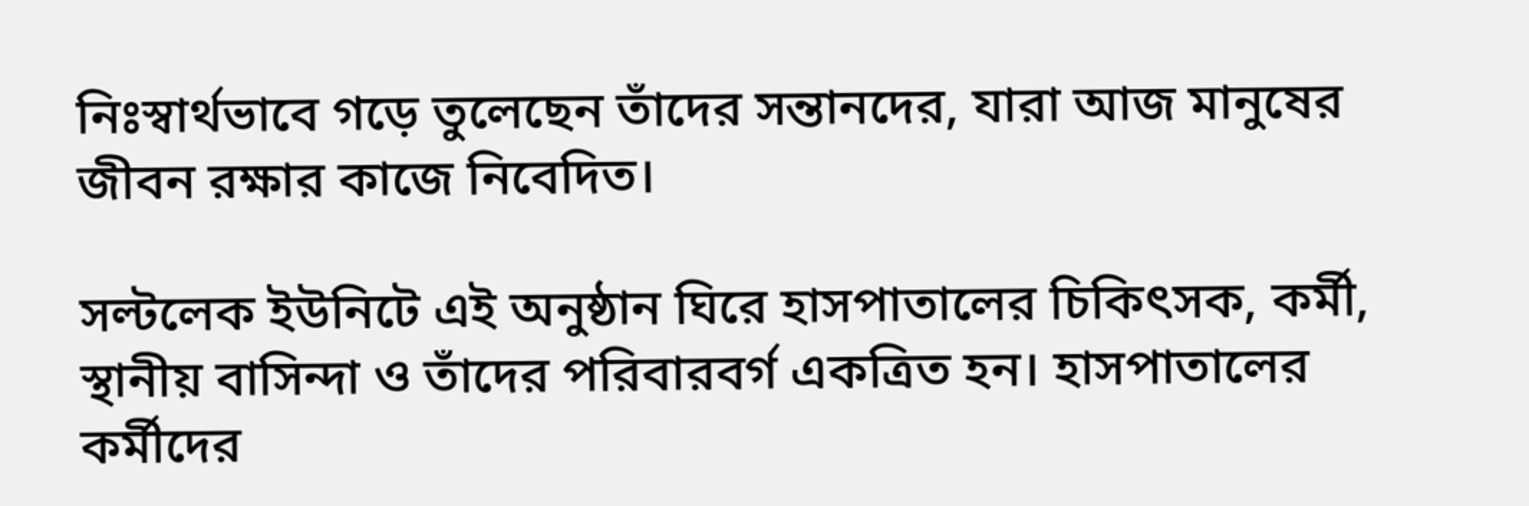নিঃস্বার্থভাবে গড়ে তুলেছেন তাঁদের সন্তানদের, যারা আজ মানুষের জীবন রক্ষার কাজে নিবেদিত।

সল্টলেক ইউনিটে এই অনুষ্ঠান ঘিরে হাসপাতালের চিকিৎসক, কর্মী, স্থানীয় বাসিন্দা ও তাঁদের পরিবারবর্গ একত্রিত হন। হাসপাতালের কর্মীদের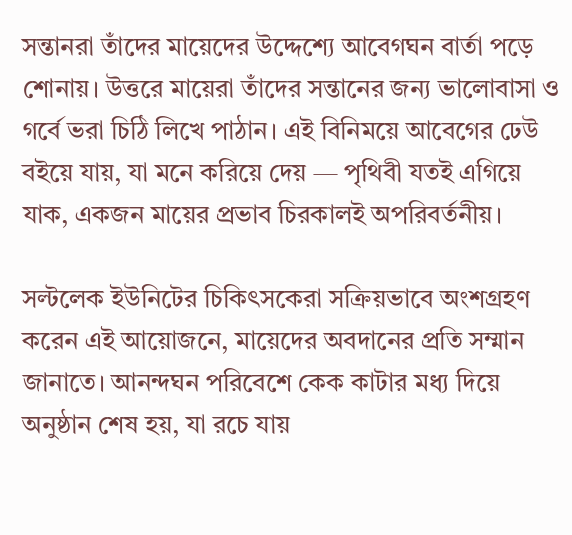সন্তানরা তাঁদের মায়েদের উদ্দেশ্যে আবেগঘন বার্তা পড়ে শোনায়। উত্তরে মায়েরা তাঁদের সন্তানের জন্য ভালোবাসা ও গর্বে ভরা চিঠি লিখে পাঠান। এই বিনিময়ে আবেগের ঢেউ বইয়ে যায়, যা মনে করিয়ে দেয় — পৃথিবী যতই এগিয়ে যাক, একজন মায়ের প্রভাব চিরকালই অপরিবর্তনীয়।

সল্টলেক ইউনিটের চিকিৎসকেরা সক্রিয়ভাবে অংশগ্রহণ করেন এই আয়োজনে, মায়েদের অবদানের প্রতি সম্মান জানাতে। আনন্দঘন পরিবেশে কেক কাটার মধ্য দিয়ে অনুষ্ঠান শেষ হয়, যা রচে যায়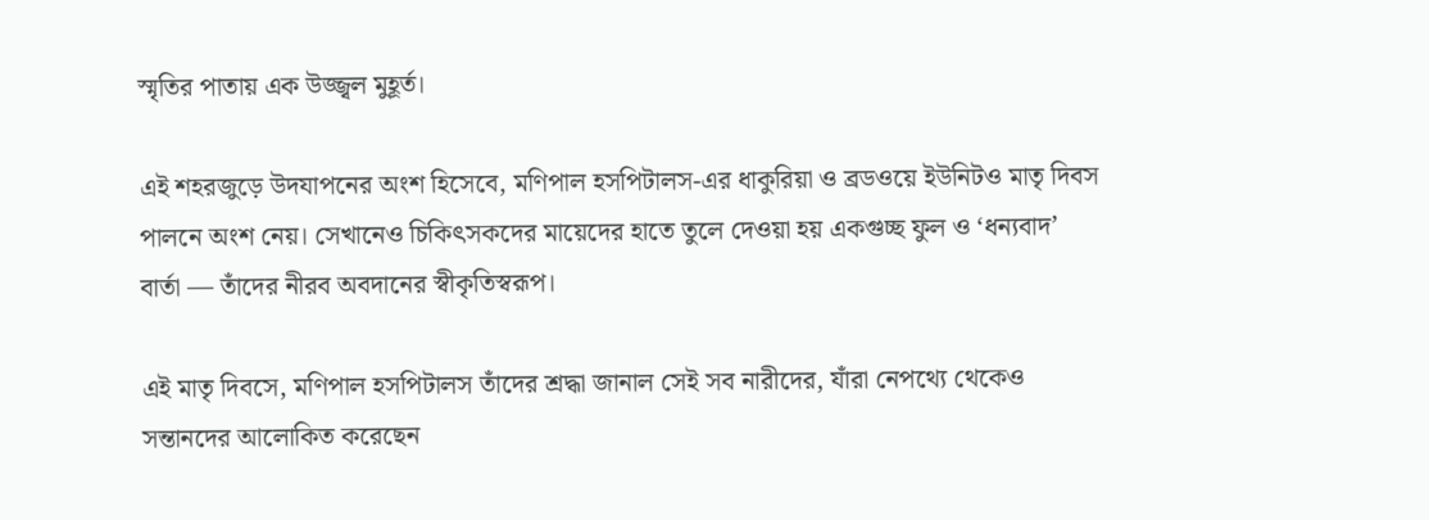স্মৃতির পাতায় এক উজ্জ্বল মুহূর্ত।

এই শহরজুড়ে উদযাপনের অংশ হিসেবে, মণিপাল হসপিটালস-এর ধাকুরিয়া ও ব্রডওয়ে ইউনিটও মাতৃ দিবস পালনে অংশ নেয়। সেখানেও চিকিৎসকদের মায়েদের হাতে তুলে দেওয়া হয় একগুচ্ছ ফুল ও ‘ধন্যবাদ’ বার্তা — তাঁদের নীরব অবদানের স্বীকৃতিস্বরূপ।

এই মাতৃ দিবসে, মণিপাল হসপিটালস তাঁদের শ্রদ্ধা জানাল সেই সব নারীদের, যাঁরা নেপথ্যে থেকেও সন্তানদের আলোকিত করেছেন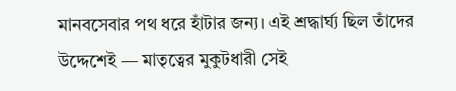মানবসেবার পথ ধরে হাঁটার জন্য। এই শ্রদ্ধার্ঘ্য ছিল তাঁদের উদ্দেশেই — মাতৃত্বের মুকুটধারী সেই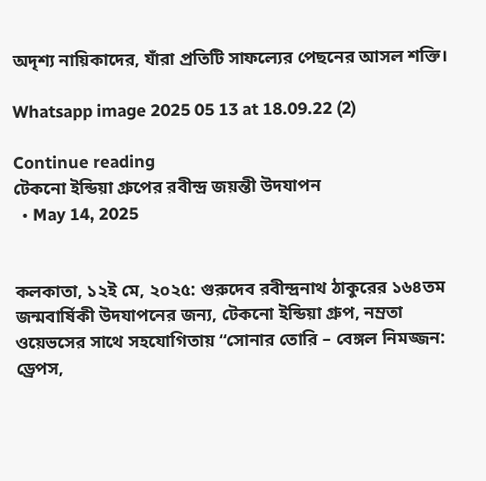অদৃশ্য নায়িকাদের, যাঁরা প্রতিটি সাফল্যের পেছনের আসল শক্তি।

Whatsapp image 2025 05 13 at 18.09.22 (2)

Continue reading
টেকনো ইন্ডিয়া গ্রুপের রবীন্দ্র জয়ন্তী উদযাপন
  • May 14, 2025


কলকাতা, ১২ই মে, ২০২৫: গুরুদেব রবীন্দ্রনাথ ঠাকুরের ১৬৪তম জন্মবার্ষিকী উদযাপনের জন্য, টেকনো ইন্ডিয়া গ্রুপ, নম্রতা ওয়েভসের সাথে সহযোগিতায় “সোনার তোরি – বেঙ্গল নিমজ্জন: ড্রেপস,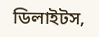ডিলাইটস,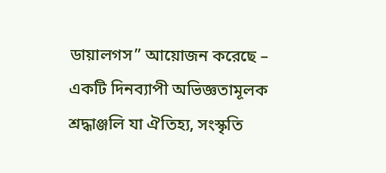ডায়ালগস” আয়োজন করেছে – একটি দিনব্যাপী অভিজ্ঞতামূলক শ্রদ্ধাঞ্জলি যা ঐতিহ্য, সংস্কৃতি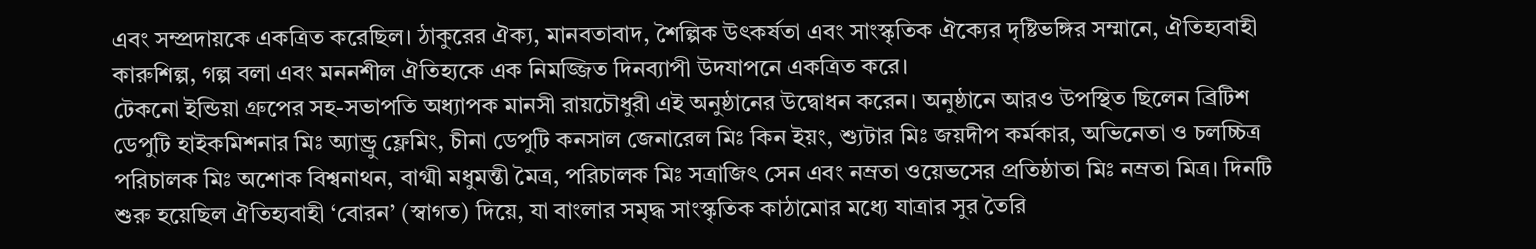এবং সম্প্রদায়কে একত্রিত করেছিল। ঠাকুরের ঐক্য, মানবতাবাদ, শৈল্পিক উৎকর্ষতা এবং সাংস্কৃতিক ঐক্যের দৃষ্টিভঙ্গির সম্মানে, ঐতিহ্যবাহী কারুশিল্প, গল্প বলা এবং মননশীল ঐতিহ্যকে এক নিমজ্জিত দিনব্যাপী উদযাপনে একত্রিত করে।
টেকনো ইন্ডিয়া গ্রুপের সহ-সভাপতি অধ্যাপক মানসী রায়চৌধুরী এই অনুষ্ঠানের উদ্বোধন করেন। অনুষ্ঠানে আরও উপস্থিত ছিলেন ব্রিটিশ ডেপুটি হাইকমিশনার মিঃ অ্যান্ড্রু ফ্লেমিং, চীনা ডেপুটি কনসাল জেনারেল মিঃ কিন ইয়ং, শ্যুটার মিঃ জয়দীপ কর্মকার, অভিনেতা ও চলচ্চিত্র পরিচালক মিঃ অশোক বিশ্বনাথন, বাগ্মী মধুমন্তী মৈত্র, পরিচালক মিঃ সত্রাজিৎ সেন এবং নম্রতা ওয়েভসের প্রতিষ্ঠাতা মিঃ নম্রতা মিত্র। দিনটি শুরু হয়েছিল ঐতিহ্যবাহী ‘বোরন’ (স্বাগত) দিয়ে, যা বাংলার সমৃদ্ধ সাংস্কৃতিক কাঠামোর মধ্যে যাত্রার সুর তৈরি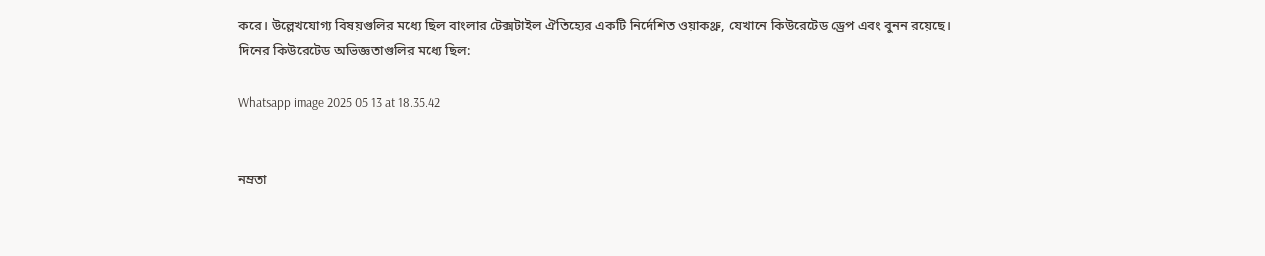করে। উল্লেখযোগ্য বিষয়গুলির মধ্যে ছিল বাংলার টেক্সটাইল ঐতিহ্যের একটি নির্দেশিত ওয়াকথ্রু, যেখানে কিউরেটেড ড্রেপ এবং বুনন রয়েছে।
দিনের কিউরেটেড অভিজ্ঞতাগুলির মধ্যে ছিল:

Whatsapp image 2025 05 13 at 18.35.42


নম্রতা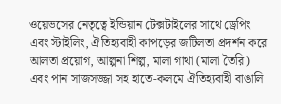ওয়েভসের নেতৃত্বে ইন্ডিয়ান টেক্সটাইলের সাথে ড্রেপিং এবং স্টাইলিং, ঐতিহ্যবাহী কাপড়ের জটিলতা প্রদর্শন করে
আলতা প্রয়োগ, আল্পনা শিল্প, মালা গাথা (মালা তৈরি) এবং পান সাজসজ্জা সহ হাতে-কলমে ঐতিহ্যবাহী বাঙালি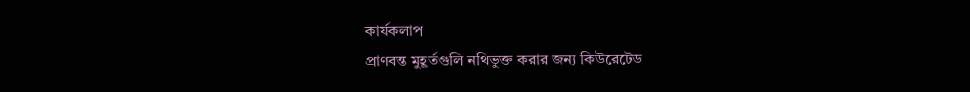কার্যকলাপ
প্রাণবন্ত মুহূর্তগুলি নথিভুক্ত করার জন্য কিউরেটেড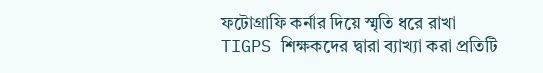ফটোগ্রাফি কর্নার দিয়ে স্মৃতি ধরে রাখা
TIGPS শিক্ষকদের দ্বারা ব্যাখ্যা করা প্রতিটি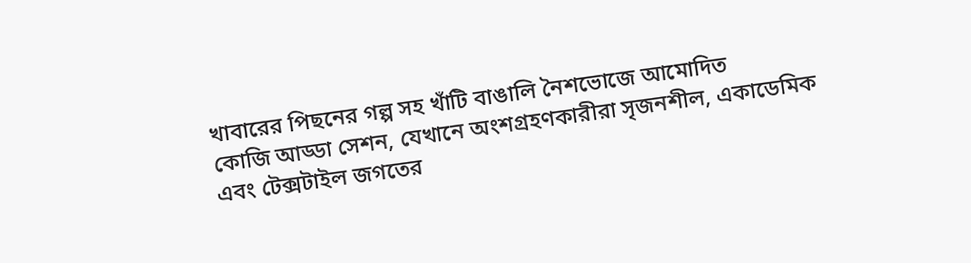খাবারের পিছনের গল্প সহ খাঁটি বাঙালি নৈশভোজে আমোদিত
কোজি আড্ডা সেশন, যেখানে অংশগ্রহণকারীরা সৃজনশীল, একাডেমিক এবং টেক্সটাইল জগতের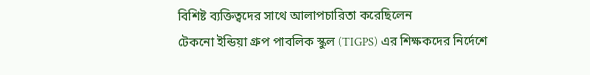বিশিষ্ট ব্যক্তিত্বদের সাথে আলাপচারিতা করেছিলেন
টেকনো ইন্ডিয়া গ্রুপ পাবলিক স্কুল (TIGPS) এর শিক্ষকদের নির্দেশে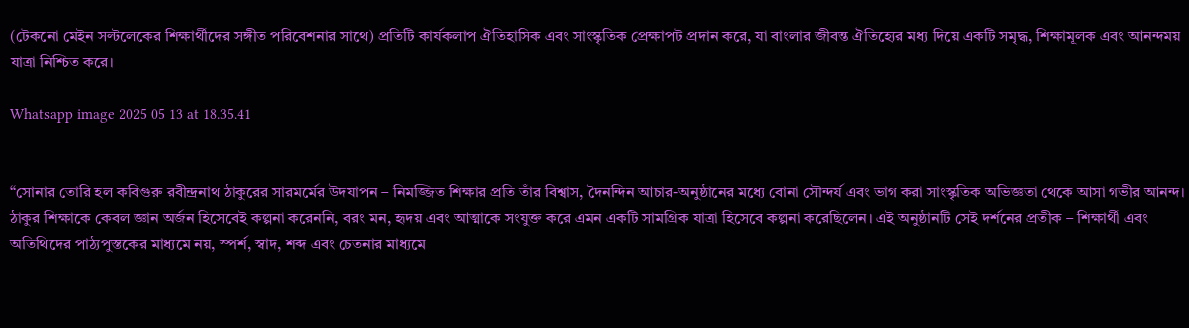(টেকনো মেইন সল্টলেকের শিক্ষার্থীদের সঙ্গীত পরিবেশনার সাথে) প্রতিটি কার্যকলাপ ঐতিহাসিক এবং সাংস্কৃতিক প্রেক্ষাপট প্রদান করে, যা বাংলার জীবন্ত ঐতিহ্যের মধ্য দিয়ে একটি সমৃদ্ধ, শিক্ষামূলক এবং আনন্দময় যাত্রা নিশ্চিত করে।

Whatsapp image 2025 05 13 at 18.35.41


“সোনার তোরি হল কবিগুরু রবীন্দ্রনাথ ঠাকুরের সারমর্মের উদযাপন – নিমজ্জিত শিক্ষার প্রতি তাঁর বিশ্বাস, দৈনন্দিন আচার-অনুষ্ঠানের মধ্যে বোনা সৌন্দর্য এবং ভাগ করা সাংস্কৃতিক অভিজ্ঞতা থেকে আসা গভীর আনন্দ। ঠাকুর শিক্ষাকে কেবল জ্ঞান অর্জন হিসেবেই কল্পনা করেননি, বরং মন, হৃদয় এবং আত্মাকে সংযুক্ত করে এমন একটি সামগ্রিক যাত্রা হিসেবে কল্পনা করেছিলেন। এই অনুষ্ঠানটি সেই দর্শনের প্রতীক – শিক্ষার্থী এবং অতিথিদের পাঠ্যপুস্তকের মাধ্যমে নয়, স্পর্শ, স্বাদ, শব্দ এবং চেতনার মাধ্যমে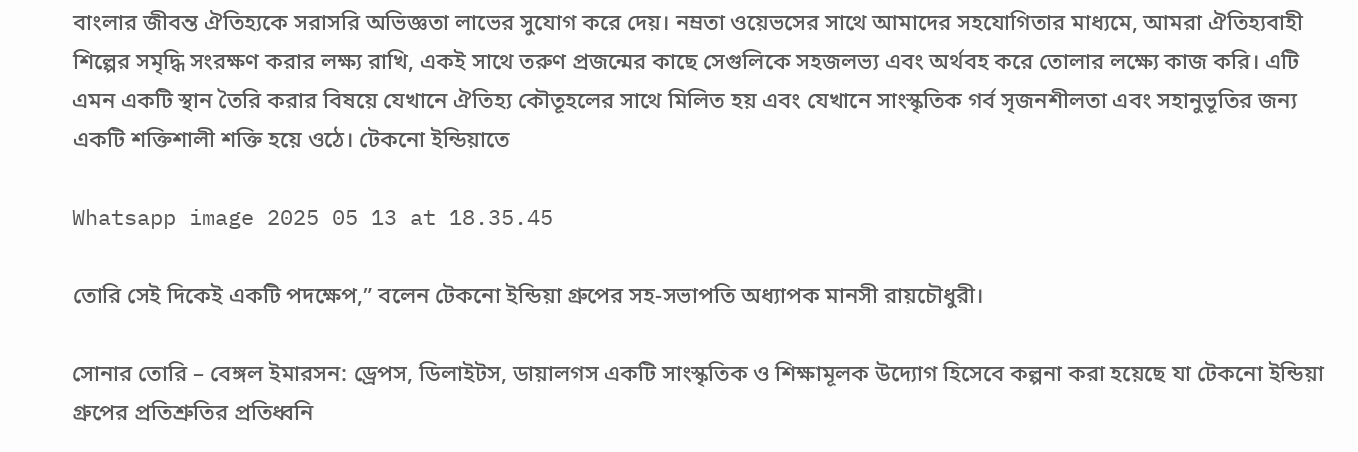বাংলার জীবন্ত ঐতিহ্যকে সরাসরি অভিজ্ঞতা লাভের সুযোগ করে দেয়। নম্রতা ওয়েভসের সাথে আমাদের সহযোগিতার মাধ্যমে, আমরা ঐতিহ্যবাহী শিল্পের সমৃদ্ধি সংরক্ষণ করার লক্ষ্য রাখি, একই সাথে তরুণ প্রজন্মের কাছে সেগুলিকে সহজলভ্য এবং অর্থবহ করে তোলার লক্ষ্যে কাজ করি। এটি এমন একটি স্থান তৈরি করার বিষয়ে যেখানে ঐতিহ্য কৌতূহলের সাথে মিলিত হয় এবং যেখানে সাংস্কৃতিক গর্ব সৃজনশীলতা এবং সহানুভূতির জন্য একটি শক্তিশালী শক্তি হয়ে ওঠে। টেকনো ইন্ডিয়াতে

Whatsapp image 2025 05 13 at 18.35.45

তোরি সেই দিকেই একটি পদক্ষেপ,” বলেন টেকনো ইন্ডিয়া গ্রুপের সহ-সভাপতি অধ্যাপক মানসী রায়চৌধুরী।

সোনার তোরি – বেঙ্গল ইমারসন: ড্রেপস, ডিলাইটস, ডায়ালগস একটি সাংস্কৃতিক ও শিক্ষামূলক উদ্যোগ হিসেবে কল্পনা করা হয়েছে যা টেকনো ইন্ডিয়া গ্রুপের প্রতিশ্রুতির প্রতিধ্বনি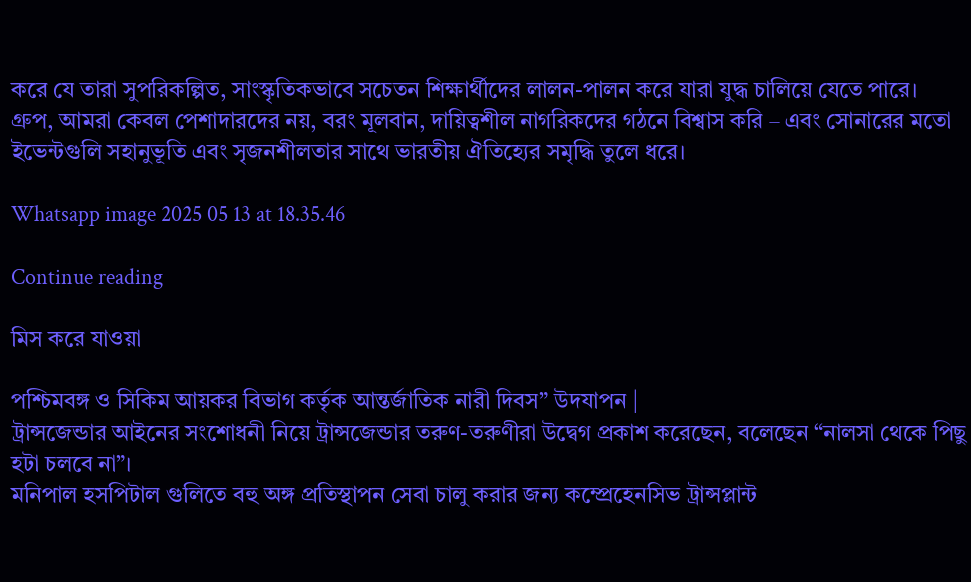করে যে তারা সুপরিকল্পিত, সাংস্কৃতিকভাবে সচেতন শিক্ষার্থীদের লালন-পালন করে যারা যুদ্ধ চালিয়ে যেতে পারে।
গ্রুপ, আমরা কেবল পেশাদারদের নয়, বরং মূলবান, দায়িত্বশীল নাগরিকদের গঠনে বিশ্বাস করি – এবং সোনারের মতো ইভেন্টগুলি সহানুভূতি এবং সৃজনশীলতার সাথে ভারতীয় ঐতিহ্যের সমৃদ্ধি তুলে ধরে।

Whatsapp image 2025 05 13 at 18.35.46

Continue reading

মিস করে যাওয়া

পশ্চিমবঙ্গ ও সিকিম আয়কর বিভাগ কর্তৃক আন্তর্জাতিক নারী দিবস” উদযাপন |
ট্রান্সজেন্ডার আইনের সংশোধনী নিয়ে ট্রান্সজেন্ডার তরুণ-তরুণীরা উদ্বেগ প্রকাশ করেছেন, বলেছেন “নালসা থেকে পিছু হটা চলবে না”।
মনিপাল হসপিটাল গুলিতে বহু অঙ্গ প্রতিস্থাপন সেবা চালু করার জন্য কম্প্রেহেনসিভ ট্রান্সপ্লান্ট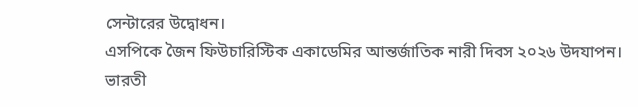সেন্টারের উদ্বোধন।
এসপিকে জৈন ফিউচারিস্টিক একাডেমির আন্তর্জাতিক নারী দিবস ২০২৬ উদযাপন।
ভারতী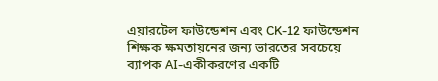এয়ারটেল ফাউন্ডেশন এবং CK-12 ফাউন্ডেশন শিক্ষক ক্ষমতায়নের জন্য ভারতের সবচেয়ে ব্যাপক AI-একীকরণের একটি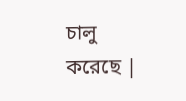চালু করেছে |